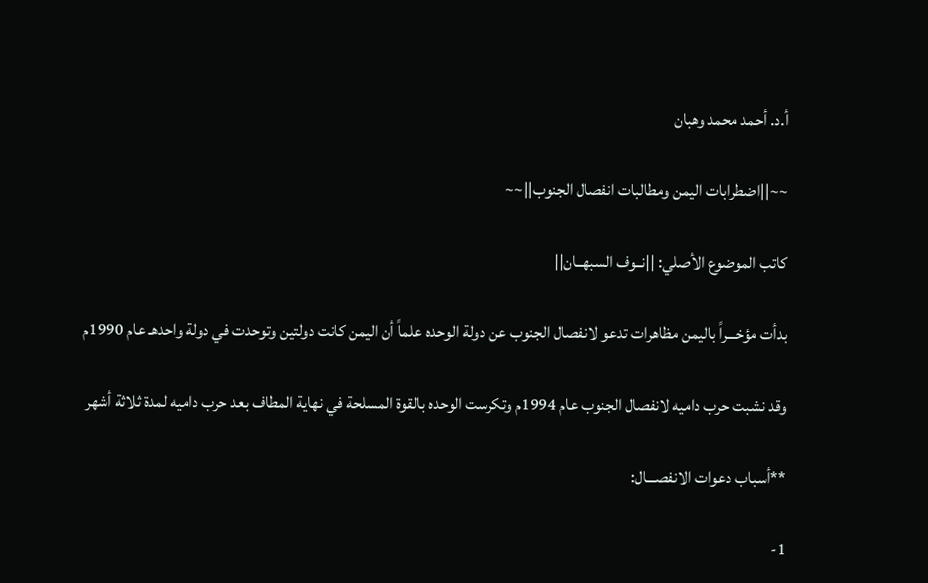أ.د. أحمد محمد وهبان

~~||اضطرابات اليمن ومطالبات انفصال الجنوب||~~

كاتب الموضوع الأصلي: ||نــوف السبهــان||

بدأت مؤخـــراً باليمن مظاهرات تدعو لانفصال الجنوب عن دولة الوحده علماً أن اليمن كانت دولتين وتوحدت في دولة واحدهـ عام 1990م

وقد نشبت حرب داميه لانفصال الجنوب عام 1994م وتكرست الوحده بالقوة المسلحة في نهاية المطاف بعد حرب داميه لمدة ثلاثة أشهر

**أسباب دعوات الانفصـــال:

1-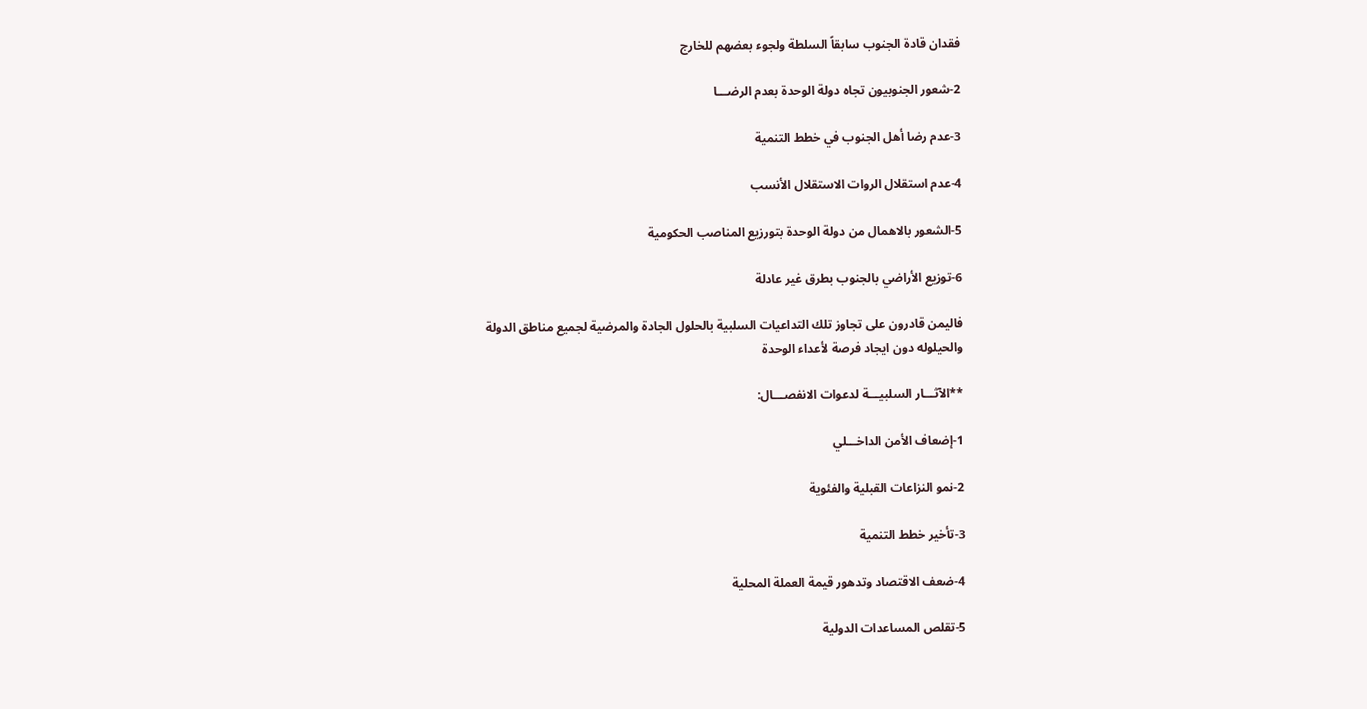فقدان قادة الجنوب سابقاً السلطة ولجوء بعضهم للخارج

2-شعور الجنوبيون تجاه دولة الوحدة بعدم الرضـــا

3-عدم رضا أهل الجنوب في خطط التنمية

4-عدم استقلال الروات الاستقلال الأنسب

5-الشعور بالاهمال من دولة الوحدة بتورزيع المناصب الحكومية

6-توزيع الأراضي بالجنوب بطرق غير عادلة

فاليمن قادرون على تجاوز تلك التداعيات السلبية بالحلول الجادة والمرضية لجميع مناطق الدولة
والحيلوله دون ايجاد فرصة لأعداء الوحدة

**الآثـــار السلبيـــة لدعوات الانفصـــال:

1-إضعاف الأمن الداخـــلي

2-نمو النزاعات القبلية والفئوية

3-تأخير خطط التنمية

4-ضعف الاقتصاد وتدهور قيمة العملة المحلية

5-تقلص المساعدات الدولية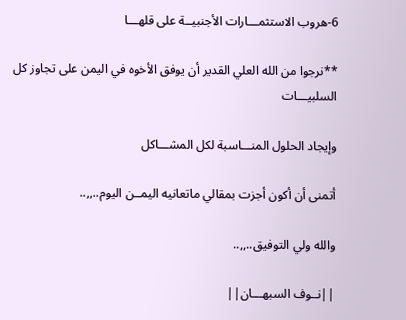6-هروب الاستثمـــارات الأجنبيــة على قلهـــا

**نرجوا من الله العلي القدير أن يوفق الأخوه في اليمن على تجاوز كل السلبيـــات

وإيجاد الحلول المنـــاسبة لكل المشـــاكل

أتمنى أن أكون أجزت بمقالي ماتعانيه اليمــن اليوم..,,..

والله ولي التوفيق..,,..

||نــوف السبهـــان||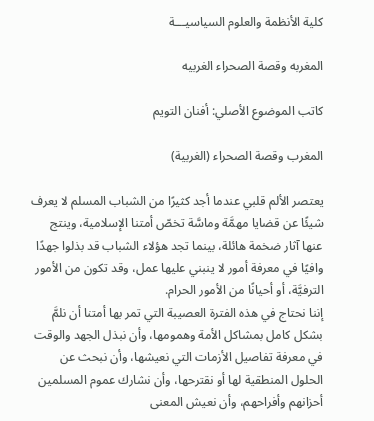كلية الأنظمة والعلوم السياسيـــة

المغربه وقصة الصحراء الغربيه

كاتب الموضوع الأصلي: أفنان التويم

المغرب وقصة الصحراء (الغربية)

يعتصر الألم قلبي عندما أجد كثيرًا من الشباب المسلم لا يعرف شيئًا عن قضايا مهمَّة وماسَّة تخصّ أمتنا الإسلامية، وينتج عنها آثار ضخمة هائلة، بينما تجد هؤلاء الشباب قد بذلوا جهدًا وافيًا في معرفة أمور لا ينبني عليها عمل، وقد تكون من الأمور الترفيَّة، أو أحيانًا من الأمور الحرام.
إننا نحتاج في هذه الفترة العصيبة التي تمر بها أمتنا أن نلمَّ بشكل كامل بمشاكل الأمة وهمومها، وأن نبذل الجهد والوقت في معرفة تفاصيل الأزمات التي نعيشها، وأن نبحث عن الحلول المنطقية لها أو نقترحها، وأن نشارك عموم المسلمين أحزانهم وأفراحهم، وأن نعيش المعنى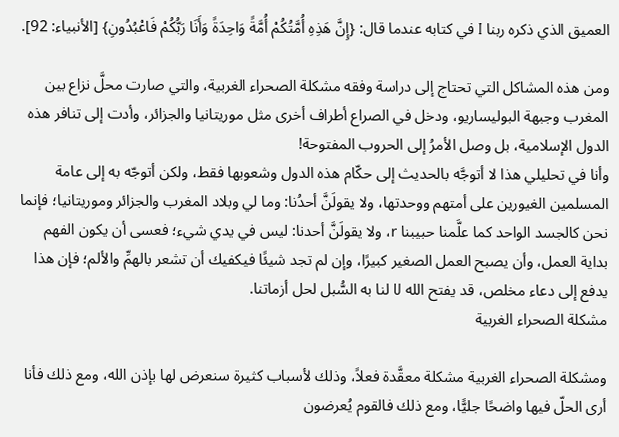العميق الذي ذكره ربنا I في كتابه عندما قال: {إِنَّ هَذِهِ أُمَّتُكُمْ أُمَّةً وَاحِدَةً وَأَنَا رَبُّكُمْ فَاعْبُدُونِ} [الأنبياء: 92].

ومن هذه المشاكل التي تحتاج إلى دراسة وفقه مشكلة الصحراء الغربية، والتي صارت محلَّ نزاع بين المغرب وجبهة البوليساريو، ودخل في الصراع أطراف أخرى مثل موريتانيا والجزائر، وأدت إلى تنافر هذه الدول الإسلامية، بل وصل الأمرُ إلى الحروب المفتوحة!
وأنا في تحليلي هذا لا أتوجَّه بالحديث إلى حكّام هذه الدول وشعوبها فقط، ولكن أتوجّه به إلى عامة المسلمين الغيورين على أمتهم ووحدتها، ولا يقولَنَّ أحدُنا: وما لي وبلاد المغرب والجزائر وموريتانيا؛ فإنما نحن كالجسد الواحد كما علَّمنا حبيبنا r، ولا يقولَنَّ أحدنا: ليس في يدي شيء؛ فعسى أن يكون الفهم بداية العمل، وأن يصبح العمل الصغير كبيرًا، وإن لم تجد شيئًا فيكفيك أن تشعر بالهمِّ والألم؛ فإن هذا يدفع إلى دعاء مخلص، قد يفتح الله U لنا به السُّبل لحل أزماتنا.
مشكلة الصحراء الغربية

ومشكلة الصحراء الغربية مشكلة معقَّدة فعلاً، وذلك لأسباب كثيرة سنعرض لها بإذن الله، ومع ذلك فأنا أرى الحلّ فيها واضحًا جليًّا، ومع ذلك فالقوم يُعرضون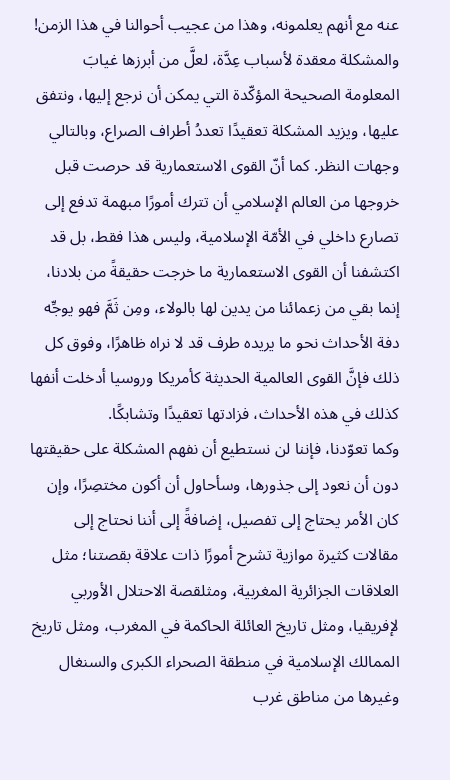عنه مع أنهم يعلمونه، وهذا من عجيب أحوالنا في هذا الزمن!
والمشكلة معقدة لأسباب عِدَّة، لعلَّ من أبرزها غيابَ المعلومة الصحيحة المؤكّدة التي يمكن أن نرجع إليها، ونتفق عليها، ويزيد المشكلة تعقيدًا تعددُ أطراف الصراع، وبالتالي وجهات النظر. كما أنّ القوى الاستعمارية قد حرصت قبل خروجها من العالم الإسلامي أن تترك أمورًا مبهمة تدفع إلى تصارع داخلي في الأمّة الإسلامية، وليس هذا فقط، بل قد اكتشفنا أن القوى الاستعمارية ما خرجت حقيقةً من بلادنا، إنما بقي من زعمائنا من يدين لها بالولاء، ومِن ثَمَّ فهو يوجِّه دفة الأحداث نحو ما يريده طرف قد لا نراه ظاهرًا، وفوق كل ذلك فإنَّ القوى العالمية الحديثة كأمريكا وروسيا أدخلت أنفها كذلك في هذه الأحداث، فزادتها تعقيدًا وتشابكًا.
وكما تعوّدنا، فإننا لن نستطيع أن نفهم المشكلة على حقيقتها دون أن نعود إلى جذورها، وسأحاول أن أكون مختصِرًا، وإن كان الأمر يحتاج إلى تفصيل، إضافةً إلى أننا نحتاج إلى مقالات كثيرة موازية تشرح أمورًا ذات علاقة بقصتنا؛ مثل العلاقات الجزائرية المغربية، ومثلقصة الاحتلال الأوربي لإفريقيا، ومثل تاريخ العائلة الحاكمة في المغرب، ومثل تاريخ الممالك الإسلامية في منطقة الصحراء الكبرى والسنغال وغيرها من مناطق غرب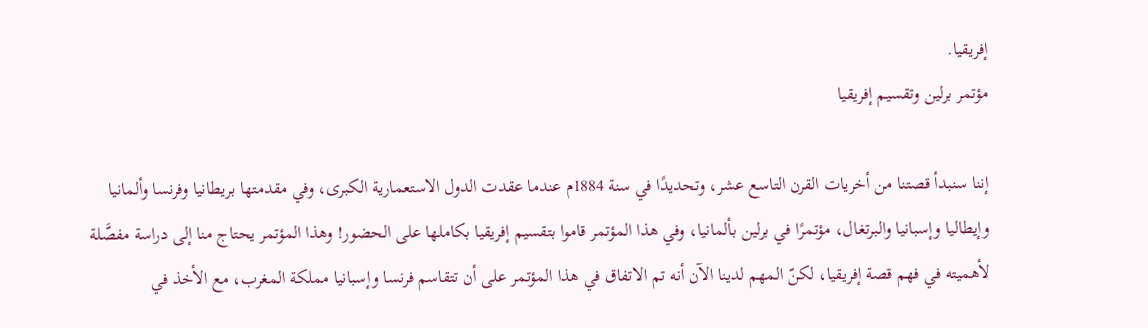إفريقيا.
مؤتمر برلين وتقسيم إفريقيا

إننا سنبدأ قصتنا من أخريات القرن التاسع عشر، وتحديدًا في سنة 1884م عندما عقدت الدول الاستعمارية الكبرى، وفي مقدمتها بريطانيا وفرنسا وألمانيا وإيطاليا وإسبانيا والبرتغال، مؤتمرًا في برلين بألمانيا، وفي هذا المؤتمر قاموا بتقسيم إفريقيا بكاملها على الحضور! وهذا المؤتمر يحتاج منا إلى دراسة مفصَّلة لأهميته في فهم قصة إفريقيا، لكنّ المهم لدينا الآن أنه تم الاتفاق في هذا المؤتمر على أن تتقاسم فرنسا وإسبانيا مملكة المغرب، مع الأخذ في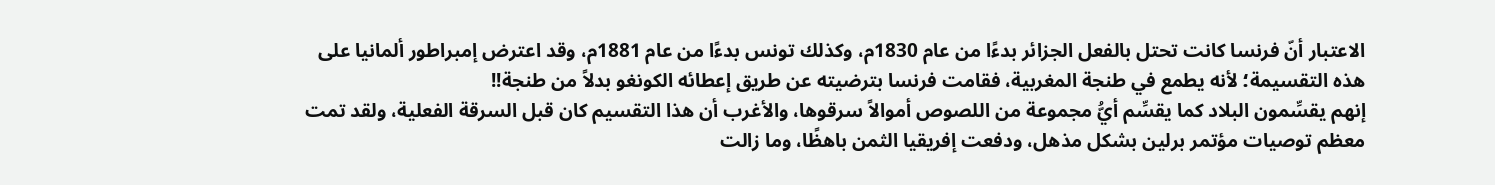الاعتبار أنّ فرنسا كانت تحتل بالفعل الجزائر بدءًا من عام 1830م، وكذلك تونس بدءًا من عام 1881م، وقد اعترض إمبراطور ألمانيا على هذه التقسيمة؛ لأنه يطمع في طنجة المغربية، فقامت فرنسا بترضيته عن طريق إعطائه الكونغو بدلاً من طنجة!!
إنهم يقسِّمون البلاد كما يقسِّم أيُّ مجموعة من اللصوص أموالاً سرقوها، والأغرب أن هذا التقسيم كان قبل السرقة الفعلية، ولقد تمت معظم توصيات مؤتمر برلين بشكل مذهل، ودفعت إفريقيا الثمن باهظًا، وما زالت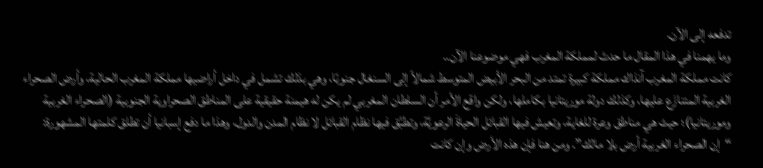تدفعه إلى الآن.
وما يهمنا في هذا المقال ما حدث لمملكة المغرب فهي موضوعنا الآن..
كانت مملكة المغرب آنذاك مملكة كبيرة تمتد من البحر الأبيض المتوسط شمالاً إلى السنغال جنوبًا، وهي بذلك تشمل في داخل أراضيها مملكة المغرب الحالية، وأرض الصحراء الغربية المتنازَع عليها، وكذلك دولة موريتانيا بكاملها، ولكن واقع الأمر أن السلطان المغربي لم يكن له هيمنة حقيقية على المناطق الصحراوية الجنوبية (الصحراء الغربية وموريتانيا)؛ حيث هي مناطق وعرة للغاية، وتعيش فيها القبائل الحياةَ الرعويَّة، وتطبَّق فيها نظام القبائل لا نظام المدن والدول، وهذا ما دفع إسبانيا أن تطلق كلمتها المشهورة: “إن الصحراء الغربية أرض بلا مالك”. ومن هنا فإن هذه الأرض وإن كانت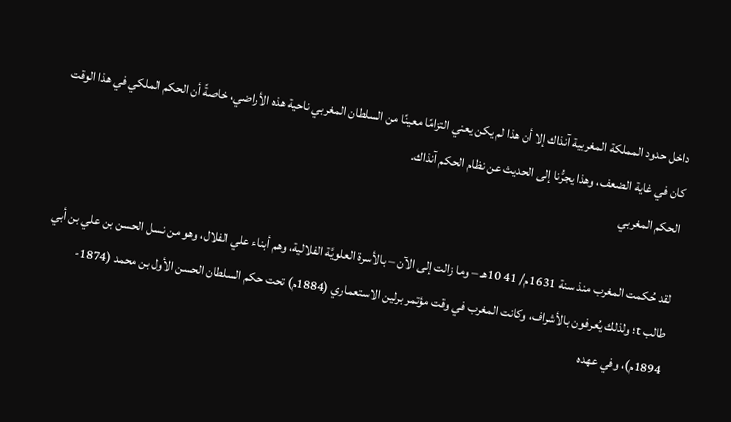داخل حدود المملكة المغربية آنذاك إلا أن هذا لم يكن يعني التزامًا معينًا من السلطان المغربي ناحية هذه الأراضي، خاصةً أن الحكم الملكي في هذا الوقت كان في غاية الضعف، وهذا يجرُّنا إلى الحديث عن نظام الحكم آنذاك.
الحكم المغربي

لقد حُكمت المغرب منذ سنة 1631م/ 41 10هـ – وما زالت إلى الآن – بالأسرة العلويَّة الفلالية، وهم أبناء علي الفلال، وهو من نسل الحسن بن علي بن أبي طالب t؛ ولذلك يُعرفون بالأشراف، وكانت المغرب في وقت مؤتمر برلين الاستعماري (1884م) تحت حكم السلطان الحسن الأول بن محمد (1874- 1894م)، وفي عهده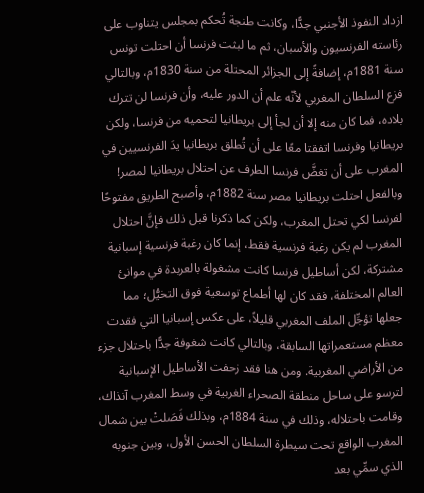ازداد النفوذ الأجنبي جدًّا، وكانت طنجة تُحكم بمجلس يتناوب على رئاسته الفرنسيون والأسبان، ثم ما لبثت فرنسا أن احتلت تونس سنة 1881م، إضافةً إلى الجزائر المحتلة من سنة 1830م، وبالتالي فزع السلطان المغربي لأنّه علم أن الدور عليه، وأن فرنسا لن تترك بلاده، فما كان منه إلا أن لجأ إلى بريطانيا لتحميه من فرنسا، ولكن بريطانيا وفرنسا اتفقتا معًا على أن تُطلق بريطانيا يدَ الفرنسيين في المغرب على أن تغضَّ فرنسا الطرف عن احتلال بريطانيا لمصر! وبالفعل احتلت بريطانيا مصر سنة 1882م، وأصبح الطريق مفتوحًا لفرنسا لكي تحتل المغرب، ولكن كما ذكرنا قبل ذلك فإنَّ احتلال المغرب لم يكن رغبة فرنسية فقط، إنما كان رغبة فرنسية إسبانية مشتركة، لكن أساطيل فرنسا كانت مشغولة بالعربدة في موانئ العالم المختلفة، فقد كان لها أطماع توسعية فوق التخيُّل؛ مما جعلها تؤجِّل الملف المغربي قليلاً، على عكس إسبانيا التي فقدت معظم مستعمراتها السابقة، وبالتالي كانت شغوفة جدًّا باحتلال جزء من الأراضي المغربية. ومن هنا فقد زحفت الأساطيل الإسبانية لترسو على ساحل منطقة الصحراء الغربية في وسط المغرب آنذاك، وقامت باحتلاله، وذلك في سنة 1884م، وبذلك فَصَلتْ بين شمال المغرب الواقع تحت سيطرة السلطان الحسن الأول، وبين جنوبه الذي سمِّي بعد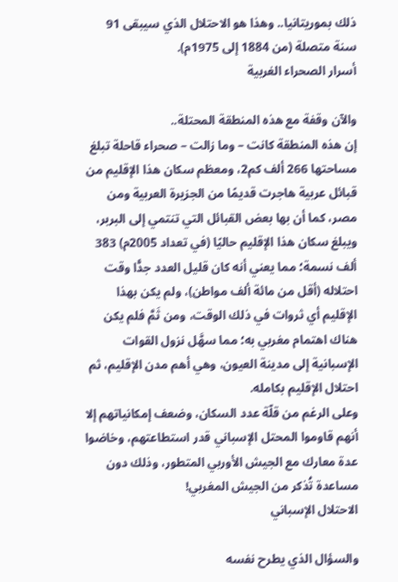ذلك بموريتانيا.. وهذا هو الاحتلال الذي سيبقى 91 سنة متصلة (من 1884 إلى 1975م).
أسرار الصحراء الغربية

والآن وقفة مع هذه المنطقة المحتلة..
إن هذه المنطقة كانت – وما زالت – صحراء قاحلة تبلغ مساحتها 266 ألف كم2، ومعظم سكان هذا الإقليم من قبائل عربية هاجرت قديمًا من الجزيرة العربية ومن مصر، كما أن بها بعض القبائل التي تنتمي إلى البربر، ويبلغ سكان هذا الإقليم حاليًا (في تعداد 2005م) 383 ألف نسمة؛ مما يعني أنه كان قليل العدد جدًّا وقت احتلاله (أقل من مائة ألف مواطن)، ولم يكن بهذا الإقليم أي ثروات في ذلك الوقت، ومن ثَمَّ فلم يكن هناك اهتمام مغربي به؛ مما سهَّل نزول القوات الإسبانية إلى مدينة العيون، وهي أهم مدن الإقليم، ثم احتلال الإقليم بكامله.
وعلى الرغم من قلّة عدد السكان، وضعف إمكانياتهم إلا أنهم قاوموا المحتل الإسباني قدر استطاعتهم، وخاضوا عدة معارك مع الجيش الأوربي المتطور، وذلك دون مساعدة تُذكر من الجيش المغربي!
الاحتلال الإسباني

والسؤال الذي يطرح نفسه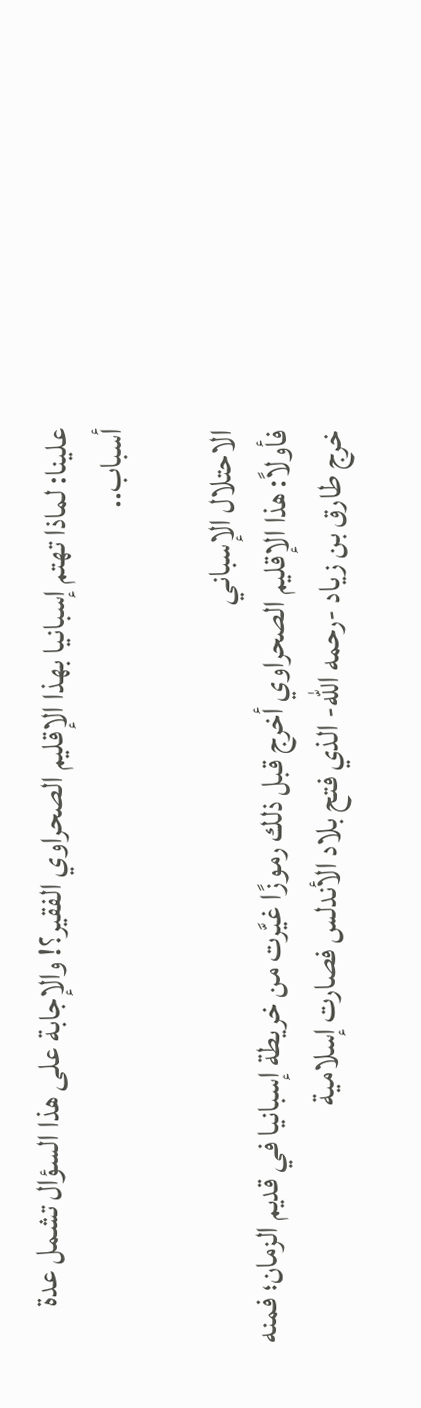علينا: لماذا تهتم إسبانيا بهذا الإقليم الصحراوي الفقير؟! والإجابة على هذا السؤال تشمل عدة أسباب..

الاحتلال الإسباني
فأولاً: هذا الإقليم الصحراوي أخرج قبل ذلك رموزًا غيَّرت من خريطة إسبانيا في قديم الزمان؛ فمنه خرج طارق بن زياد -رحمه الله- الذي فتح بلاد الأندلس فصارت إسلامية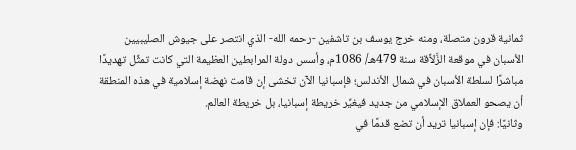ثمانية قرون متصلة، ومنه خرج يوسف بن تاشفين -رحمه الله- الذي انتصر على جيوش الصليبيين الأسبان في موقعة الزَّلاَّقة سنة 479هـ/ 1086م، وأسس دولة المرابطين العظيمة التي كانت تمثِّل تهديدًا مباشرًا لسلطة الأسبان في شمال الأندلس؛ فإسبانيا الآن تخشى إن قامت نهضة إسلامية في هذه المنطقة أن يصحو العملاق الإسلامي من جديد فيغيِّر خريطة إسبانيا، بل خريطة العالم.
وثانيًا: فإن إسبانيا تريد أن تضع قدمًا في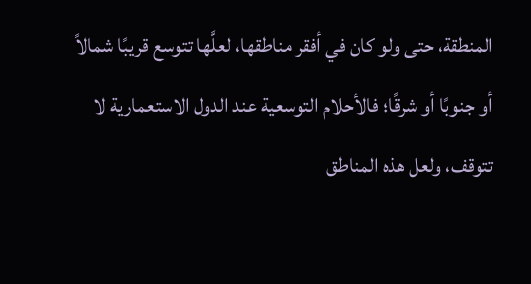المنطقة، حتى ولو كان في أفقر مناطقها، لعلَّها تتوسع قريبًا شمالاً أو جنوبًا أو شرقًا؛ فالأحلام التوسعية عند الدول الاستعمارية لا تتوقف، ولعل هذه المناطق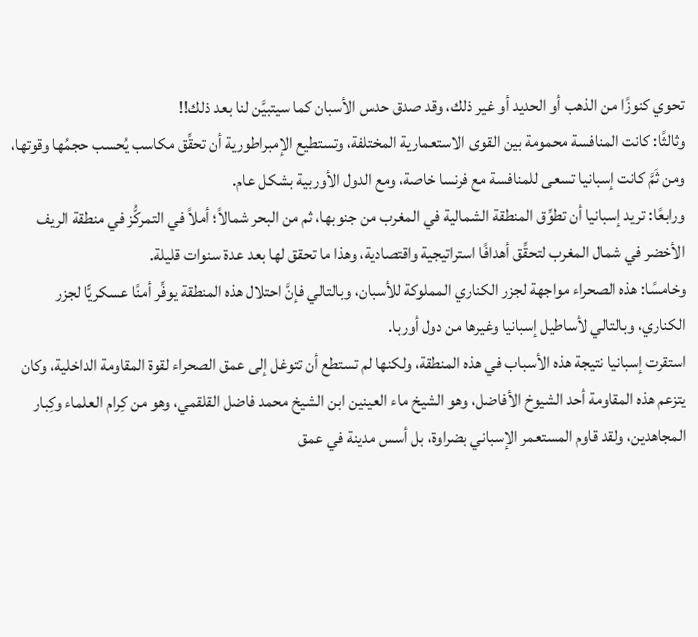تحوي كنوزًا من الذهب أو الحديد أو غير ذلك، وقد صدق حدس الأسبان كما سيتبيَّن لنا بعد ذلك!!
وثالثًا: كانت المنافسة محمومة بين القوى الاستعمارية المختلفة، وتستطيع الإمبراطورية أن تحقِّق مكاسب يُحسب حجمُها وقوتها، ومن ثَمَّ كانت إسبانيا تسعى للمنافسة مع فرنسا خاصة، ومع الدول الأوربية بشكل عام.
ورابعًا: تريد إسبانيا أن تطوِّق المنطقة الشمالية في المغرب من جنوبها، ثم من البحر شمالاً؛ أملاً في التمركُّز في منطقة الريف الأخضر في شمال المغرب لتحقِّق أهدافًا استراتيجية واقتصادية، وهذا ما تحقق لها بعد عدة سنوات قليلة.
وخامسًا: هذه الصحراء مواجهة لجزر الكناري المملوكة للأسبان، وبالتالي فإنَّ احتلال هذه المنطقة يوفِّر أمنًا عسكريًّا لجزر الكناري، وبالتالي لأساطيل إسبانيا وغيرها من دول أوربا.
استقرت إسبانيا نتيجة هذه الأسباب في هذه المنطقة، ولكنها لم تستطع أن تتوغل إلى عمق الصحراء لقوة المقاومة الداخلية، وكان يتزعم هذه المقاومة أحد الشيوخ الأفاضل، وهو الشيخ ماء العينين ابن الشيخ محمد فاضل القلقمي، وهو من كِرام العلماء وكِبار المجاهدين، ولقد قاوم المستعمر الإسباني بضراوة، بل أسس مدينة في عمق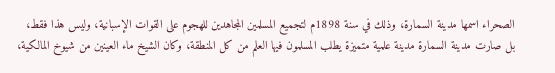الصحراء اسمها مدينة السمارة، وذلك في سنة 1898م لتجميع المسلمين المجاهدين للهجوم على القوات الإسبانية، وليس هذا فقط، بل صارت مدينة السمارة مدينة علمية متميزة يطلب المسلمون فيها العلم من كل المنطقة، وكان الشيخ ماء العينين من شيوخ المالكية،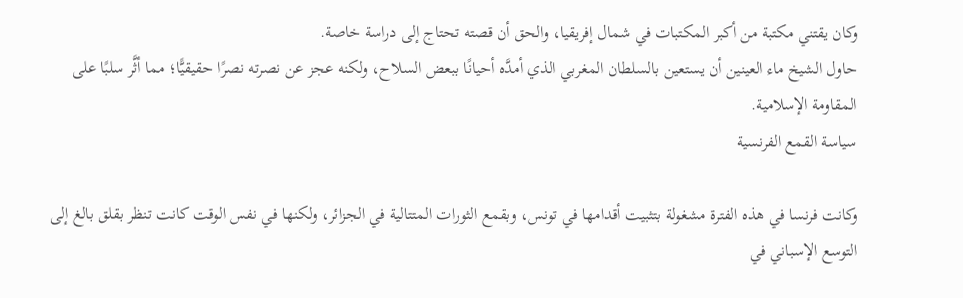وكان يقتني مكتبة من أكبر المكتبات في شمال إفريقيا، والحق أن قصته تحتاج إلى دراسة خاصة.
حاول الشيخ ماء العينين أن يستعين بالسلطان المغربي الذي أمدَّه أحيانًا ببعض السلاح، ولكنه عجز عن نصرته نصرًا حقيقيًّا؛ مما أثَّر سلبًا على المقاومة الإسلامية.
سياسة القمع الفرنسية

وكانت فرنسا في هذه الفترة مشغولة بتثبيت أقدامها في تونس، وبقمع الثورات المتتالية في الجزائر، ولكنها في نفس الوقت كانت تنظر بقلق بالغ إلى التوسع الإسباني في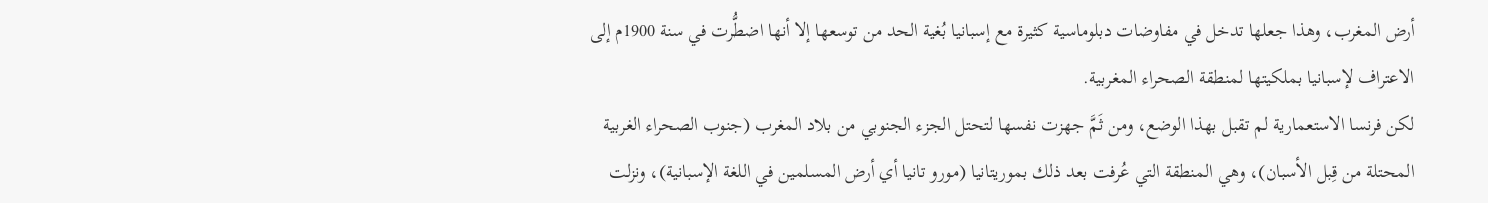أرض المغرب، وهذا جعلها تدخل في مفاوضات دبلوماسية كثيرة مع إسبانيا بُغية الحد من توسعها إلا أنها اضطُّرت في سنة 1900م إلى الاعتراف لإسبانيا بملكيتها لمنطقة الصحراء المغربية.
لكن فرنسا الاستعمارية لم تقبل بهذا الوضع، ومن ثَمَّ جهزت نفسها لتحتل الجزء الجنوبي من بلاد المغرب (جنوب الصحراء الغربية المحتلة من قِبل الأسبان)، وهي المنطقة التي عُرفت بعد ذلك بموريتانيا (مورو تانيا أي أرض المسلمين في اللغة الإسبانية)، ونزلت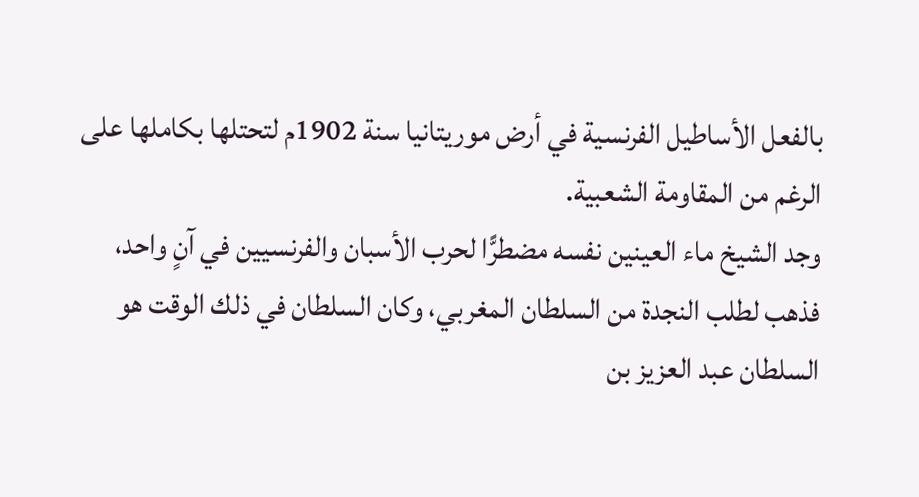بالفعل الأساطيل الفرنسية في أرض موريتانيا سنة 1902م لتحتلها بكاملها على الرغم من المقاومة الشعبية.
وجد الشيخ ماء العينين نفسه مضطرًّا لحرب الأسبان والفرنسيين في آنٍ واحد، فذهب لطلب النجدة من السلطان المغربي، وكان السلطان في ذلك الوقت هو السلطان عبد العزيز بن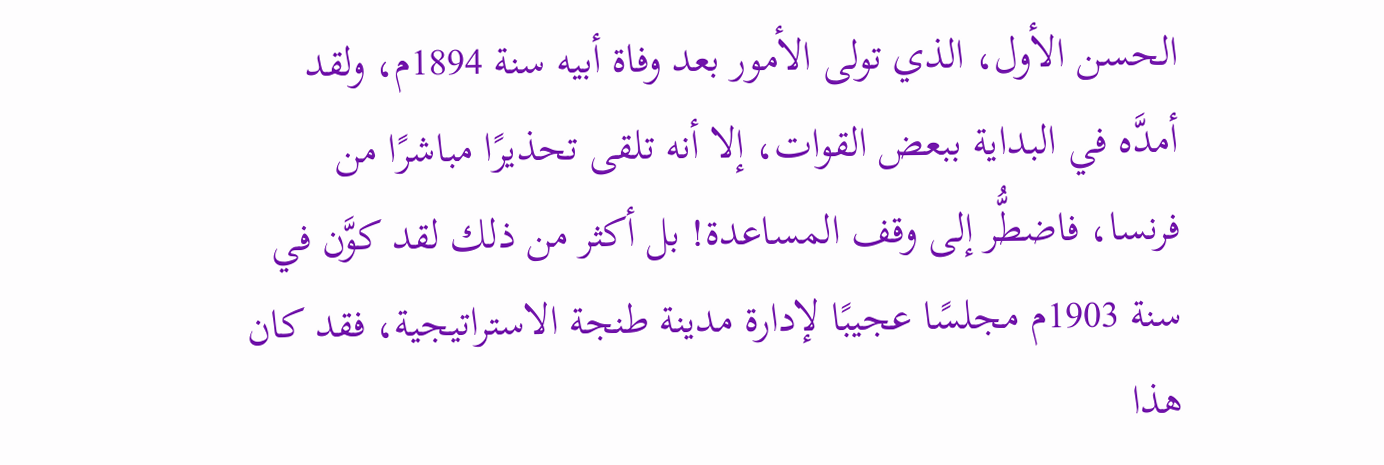الحسن الأول، الذي تولى الأمور بعد وفاة أبيه سنة 1894م، ولقد أمدَّه في البداية ببعض القوات، إلا أنه تلقى تحذيرًا مباشرًا من فرنسا، فاضطُّر إلى وقف المساعدة! بل أكثر من ذلك لقد كوَّن في سنة 1903م مجلسًا عجيبًا لإدارة مدينة طنجة الاستراتيجية، فقد كان هذا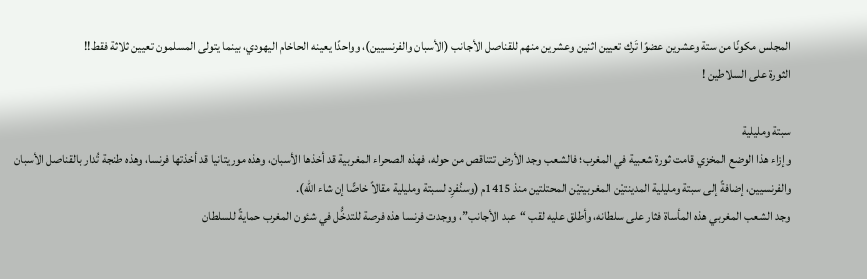المجلس مكونًا من ستة وعشرين عضوًا تَرك تعيين اثنين وعشرين منهم للقناصل الأجانب (الأسبان والفرنسيين)، وواحدًا يعينه الحاخام اليهودي، بينما يتولى المسلمون تعيين ثلاثة فقط!!
الثورة على السلاطين !

سبتة ومليلية
وإزاء هذا الوضع المخزي قامت ثورة شعبية في المغرب؛ فالشعب وجد الأرض تتناقص من حوله، فهذه الصحراء المغربية قد أخذها الأسبان، وهذه موريتانيا قد أخذتها فرنسا، وهذه طنجة تُدار بالقناصل الأسبان والفرنسيين، إضافةً إلى سبتة ومليلية المدينتيْن المغربيتيْن المحتلتين منذ 1415م (وسنُفرِد لسبتة ومليلية مقالاً خاصًّا إن شاء الله).
وجد الشعب المغربي هذه المأساة فثار على سلطانه، وأطلق عليه لقب “عبد الأجانب”، ووجدت فرنسا هذه فرصة للتدخُّل في شئون المغرب حمايةً للسلطان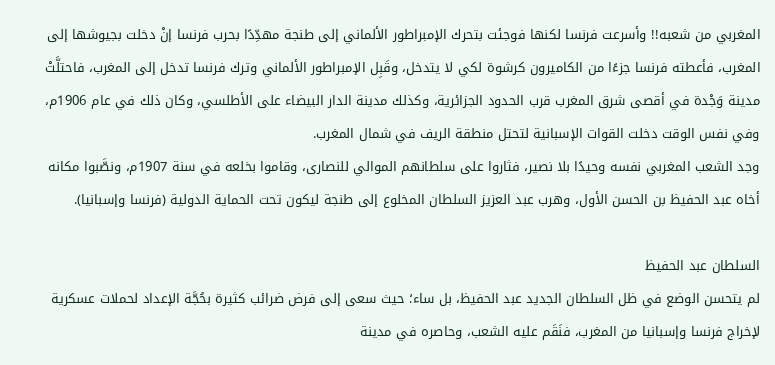المغربي من شعبه!! وأسرعت فرنسا لكنها فوجئت بتحرك الإمبراطور الألماني إلى طنجة مهدِّدًا بحرب فرنسا إنْ دخلت بجيوشها إلى المغرب، فأعطته فرنسا جزءًا من الكاميرون كرشوة لكي لا يتدخل، وقَبِل الإمبراطور الألماني وترك فرنسا تدخل إلى المغرب، فاحتلَّتْ مدينة وَجْدة في أقصى شرق المغرب قرب الحدود الجزائرية، وكذلك مدينة الدار البيضاء على الأطلسي، وكان ذلك في عام 1906م، وفي نفس الوقت دخلت القوات الإسبانية لتحتل منطقة الريف في شمال المغرب.
وجد الشعب المغربي نفسه وحيدًا بلا نصير، فثاروا على سلطانهم الموالي للنصارى، وقاموا بخلعه في سنة 1907م، ونصَّبوا مكانه أخاه عبد الحفيظ بن الحسن الأول، وهرب عبد العزيز السلطان المخلوع إلى طنجة ليكون تحت الحماية الدولية (فرنسا وإسبانيا).

السلطان عبد الحفيظ
لم يتحسن الوضع في ظل السلطان الجديد عبد الحفيظ، بل ساء؛ حيث سعى إلى فرض ضرائب كثيرة بحُجَّة الإعداد لحملات عسكرية لإخراج فرنسا وإسبانيا من المغرب، فنَقَم عليه الشعب، وحاصره في مدينة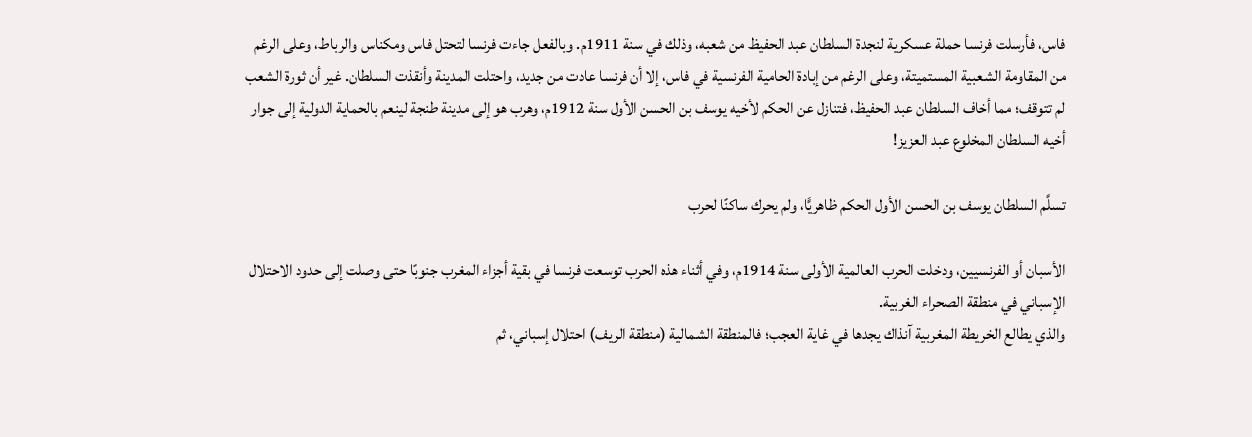فاس، فأرسلت فرنسا حملة عسكرية لنجدة السلطان عبد الحفيظ من شعبه، وذلك في سنة 1911م. وبالفعل جاءت فرنسا لتحتل فاس ومكناس والرباط، وعلى الرغم من المقاومة الشعبية المستميتة، وعلى الرغم من إبادة الحامية الفرنسية في فاس، إلا أن فرنسا عادت من جديد، واحتلت المدينة وأنقذت السلطان. غير أن ثورة الشعب لم تتوقف؛ مما أخاف السلطان عبد الحفيظ، فتنازل عن الحكم لأخيه يوسف بن الحسن الأول سنة 1912م، وهرب هو إلى مدينة طنجة لينعم بالحماية الدولية إلى جوار أخيه السلطان المخلوع عبد العزيز!

تسلَّم السلطان يوسف بن الحسن الأول الحكم ظاهريًّا، ولم يحرك ساكنًا لحرب

الأسبان أو الفرنسيين، ودخلت الحرب العالمية الأولى سنة 1914م، وفي أثناء هذه الحرب توسعت فرنسا في بقية أجزاء المغرب جنوبًا حتى وصلت إلى حدود الاحتلال الإسباني في منطقة الصحراء الغربية.
والذي يطالع الخريطة المغربية آنذاك يجدها في غاية العجب؛ فالمنطقة الشمالية (منطقة الريف) احتلال إسباني، ثم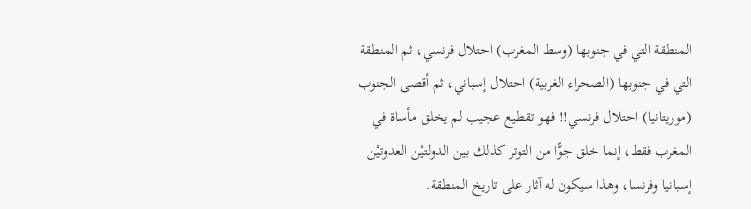المنطقة التي في جنوبها (وسط المغرب) احتلال فرنسي، ثم المنطقة التي في جنوبها (الصحراء الغربية) احتلال إسباني، ثم أقصى الجنوب (موريتانيا) احتلال فرنسي!! فهو تقطيع عجيب لم يخلق مأساة في المغرب فقط، إنما خلق جوًّا من التوتر كذلك بين الدولتيْن العدوتيْن إسبانيا وفرنسا، وهذا سيكون له آثار على تاريخ المنطقة.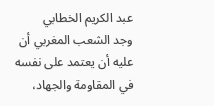عبد الكريم الخطابي
وجد الشعب المغربي أن عليه أن يعتمد على نفسه في المقاومة والجهاد،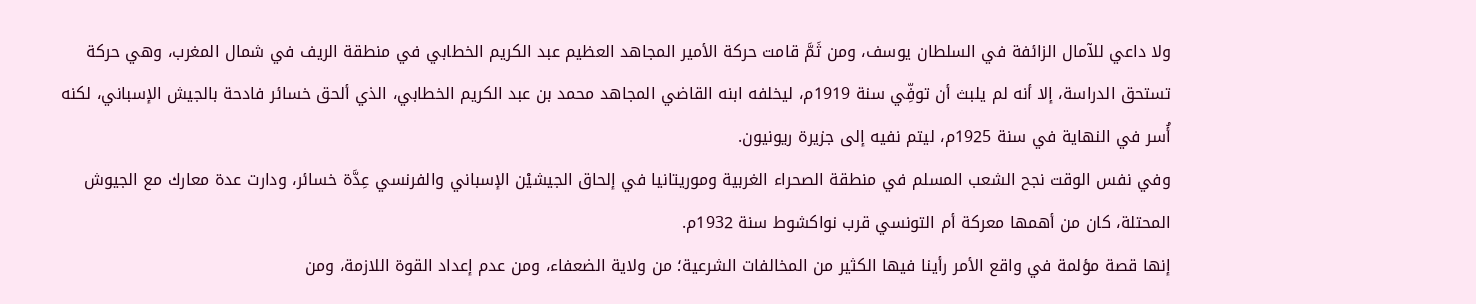ولا داعي للآمال الزائفة في السلطان يوسف، ومن ثَمَّ قامت حركة الأمير المجاهد العظيم عبد الكريم الخطابي في منطقة الريف في شمال المغرب، وهي حركة تستحق الدراسة، إلا أنه لم يلبث أن توفِّي سنة 1919م، ليخلفه ابنه القاضي المجاهد محمد بن عبد الكريم الخطابي، الذي ألحق خسائر فادحة بالجيش الإسباني، لكنه أُسر في النهاية في سنة 1925م، ليتم نفيه إلى جزيرة ريونيون.
وفي نفس الوقت نجح الشعب المسلم في منطقة الصحراء الغربية وموريتانيا في إلحاق الجيشيْن الإسباني والفرنسي عِدَّة خسائر، ودارت عدة معارك مع الجيوش المحتلة، كان من أهمها معركة أم التونسي قرب نواكشوط سنة 1932م.
إنها قصة مؤلمة في واقع الأمر رأينا فيها الكثير من المخالفات الشرعية؛ من ولاية الضعفاء، ومن عدم إعداد القوة اللازمة، ومن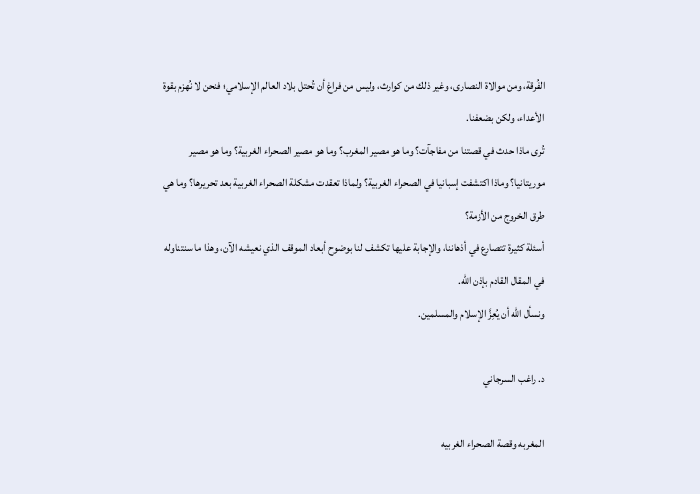الفُرقة، ومن موالاة النصارى، وغير ذلك من كوارث، وليس من فراغ أن تُحتل بلاد العالم الإسلامي؛ فنحن لا نُهزم بقوة الأعداء، ولكن بضعفنا.
تُرى ماذا حدث في قصتنا من مفاجآت؟ وما هو مصير المغرب؟ وما هو مصير الصحراء الغربية؟ وما هو مصير موريتانيا؟ وماذا اكتشفت إسبانيا في الصحراء الغربية؟ ولماذا تعقدت مشكلة الصحراء الغربية بعد تحريرها؟ وما هي طرق الخروج من الأزمة؟
أسئلة كثيرة تتصارع في أذهاننا، والإجابة عليها تكشف لنا بوضوح أبعاد الموقف الذي نعيشه الآن، وهذا ما سنتناوله في المقال القادم بإذن الله.
ونسأل الله أن يُعِزَّ الإسلام والمسلمين.

د. راغب السرجاني

المغربه وقصة الصحراء الغربيه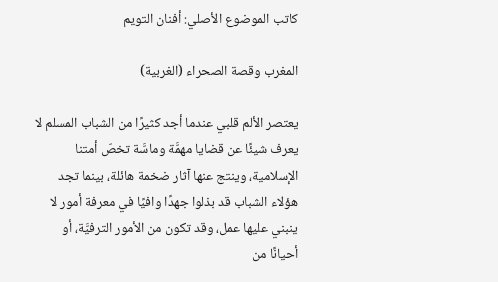كاتب الموضوع الأصلي: أفنان التويم

المغرب وقصة الصحراء (الغربية)

يعتصر الألم قلبي عندما أجد كثيرًا من الشباب المسلم لا يعرف شيئًا عن قضايا مهمَّة وماسَّة تخصّ أمتنا الإسلامية، وينتج عنها آثار ضخمة هائلة، بينما تجد هؤلاء الشباب قد بذلوا جهدًا وافيًا في معرفة أمور لا ينبني عليها عمل، وقد تكون من الأمور الترفيَّة، أو أحيانًا من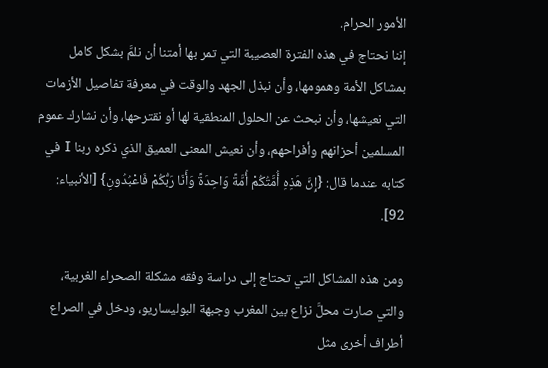الأمور الحرام.
إننا نحتاج في هذه الفترة العصيبة التي تمر بها أمتنا أن نلمَّ بشكل كامل بمشاكل الأمة وهمومها، وأن نبذل الجهد والوقت في معرفة تفاصيل الأزمات التي نعيشها، وأن نبحث عن الحلول المنطقية لها أو نقترحها، وأن نشارك عموم المسلمين أحزانهم وأفراحهم، وأن نعيش المعنى العميق الذي ذكره ربنا I في كتابه عندما قال: {إِنَّ هَذِهِ أُمَّتُكُمْ أُمَّةً وَاحِدَةً وَأَنَا رَبُّكُمْ فَاعْبُدُونِ} [الأنبياء: 92].

ومن هذه المشاكل التي تحتاج إلى دراسة وفقه مشكلة الصحراء الغربية، والتي صارت محلَّ نزاع بين المغرب وجبهة البوليساريو، ودخل في الصراع أطراف أخرى مثل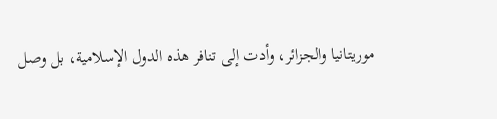موريتانيا والجزائر، وأدت إلى تنافر هذه الدول الإسلامية، بل وصل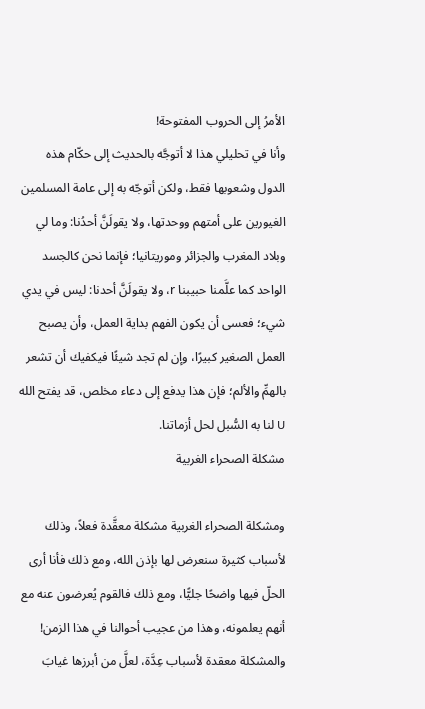الأمرُ إلى الحروب المفتوحة!
وأنا في تحليلي هذا لا أتوجَّه بالحديث إلى حكّام هذه الدول وشعوبها فقط، ولكن أتوجّه به إلى عامة المسلمين الغيورين على أمتهم ووحدتها، ولا يقولَنَّ أحدُنا: وما لي وبلاد المغرب والجزائر وموريتانيا؛ فإنما نحن كالجسد الواحد كما علَّمنا حبيبنا r، ولا يقولَنَّ أحدنا: ليس في يدي شيء؛ فعسى أن يكون الفهم بداية العمل، وأن يصبح العمل الصغير كبيرًا، وإن لم تجد شيئًا فيكفيك أن تشعر بالهمِّ والألم؛ فإن هذا يدفع إلى دعاء مخلص، قد يفتح الله U لنا به السُّبل لحل أزماتنا.
مشكلة الصحراء الغربية

ومشكلة الصحراء الغربية مشكلة معقَّدة فعلاً، وذلك لأسباب كثيرة سنعرض لها بإذن الله، ومع ذلك فأنا أرى الحلّ فيها واضحًا جليًّا، ومع ذلك فالقوم يُعرضون عنه مع أنهم يعلمونه، وهذا من عجيب أحوالنا في هذا الزمن!
والمشكلة معقدة لأسباب عِدَّة، لعلَّ من أبرزها غيابَ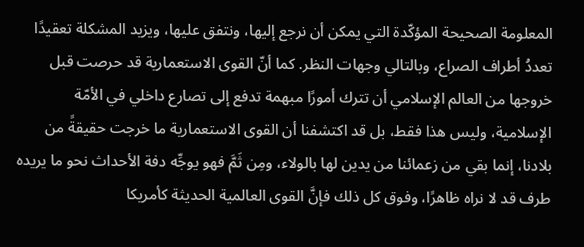المعلومة الصحيحة المؤكّدة التي يمكن أن نرجع إليها، ونتفق عليها، ويزيد المشكلة تعقيدًا تعددُ أطراف الصراع، وبالتالي وجهات النظر. كما أنّ القوى الاستعمارية قد حرصت قبل خروجها من العالم الإسلامي أن تترك أمورًا مبهمة تدفع إلى تصارع داخلي في الأمّة الإسلامية، وليس هذا فقط، بل قد اكتشفنا أن القوى الاستعمارية ما خرجت حقيقةً من بلادنا، إنما بقي من زعمائنا من يدين لها بالولاء، ومِن ثَمَّ فهو يوجِّه دفة الأحداث نحو ما يريده طرف قد لا نراه ظاهرًا، وفوق كل ذلك فإنَّ القوى العالمية الحديثة كأمريكا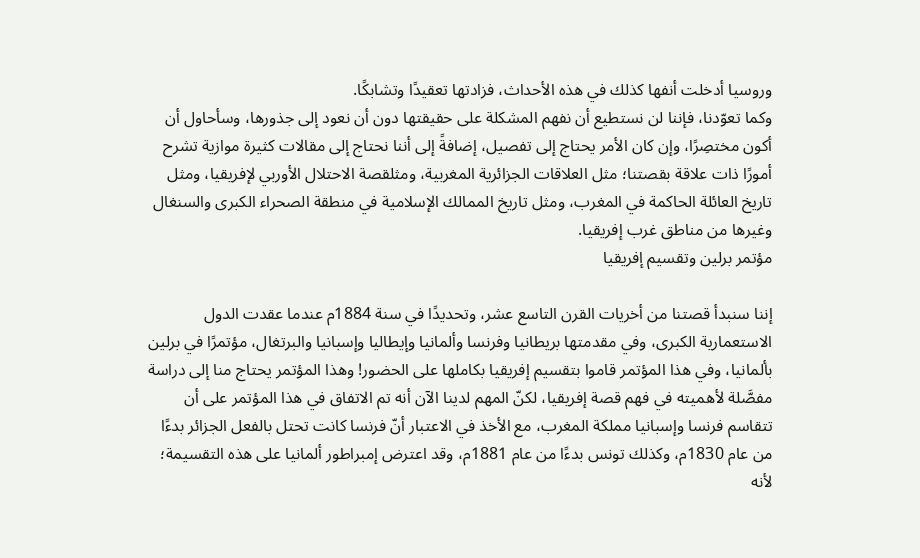وروسيا أدخلت أنفها كذلك في هذه الأحداث، فزادتها تعقيدًا وتشابكًا.
وكما تعوّدنا، فإننا لن نستطيع أن نفهم المشكلة على حقيقتها دون أن نعود إلى جذورها، وسأحاول أن أكون مختصِرًا، وإن كان الأمر يحتاج إلى تفصيل، إضافةً إلى أننا نحتاج إلى مقالات كثيرة موازية تشرح أمورًا ذات علاقة بقصتنا؛ مثل العلاقات الجزائرية المغربية، ومثلقصة الاحتلال الأوربي لإفريقيا، ومثل تاريخ العائلة الحاكمة في المغرب، ومثل تاريخ الممالك الإسلامية في منطقة الصحراء الكبرى والسنغال وغيرها من مناطق غرب إفريقيا.
مؤتمر برلين وتقسيم إفريقيا

إننا سنبدأ قصتنا من أخريات القرن التاسع عشر، وتحديدًا في سنة 1884م عندما عقدت الدول الاستعمارية الكبرى، وفي مقدمتها بريطانيا وفرنسا وألمانيا وإيطاليا وإسبانيا والبرتغال، مؤتمرًا في برلين بألمانيا، وفي هذا المؤتمر قاموا بتقسيم إفريقيا بكاملها على الحضور! وهذا المؤتمر يحتاج منا إلى دراسة مفصَّلة لأهميته في فهم قصة إفريقيا، لكنّ المهم لدينا الآن أنه تم الاتفاق في هذا المؤتمر على أن تتقاسم فرنسا وإسبانيا مملكة المغرب، مع الأخذ في الاعتبار أنّ فرنسا كانت تحتل بالفعل الجزائر بدءًا من عام 1830م، وكذلك تونس بدءًا من عام 1881م، وقد اعترض إمبراطور ألمانيا على هذه التقسيمة؛ لأنه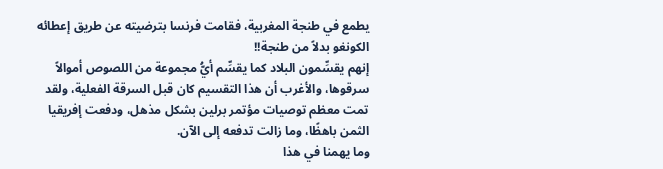يطمع في طنجة المغربية، فقامت فرنسا بترضيته عن طريق إعطائه الكونغو بدلاً من طنجة!!
إنهم يقسِّمون البلاد كما يقسِّم أيُّ مجموعة من اللصوص أموالاً سرقوها، والأغرب أن هذا التقسيم كان قبل السرقة الفعلية، ولقد تمت معظم توصيات مؤتمر برلين بشكل مذهل، ودفعت إفريقيا الثمن باهظًا، وما زالت تدفعه إلى الآن.
وما يهمنا في هذا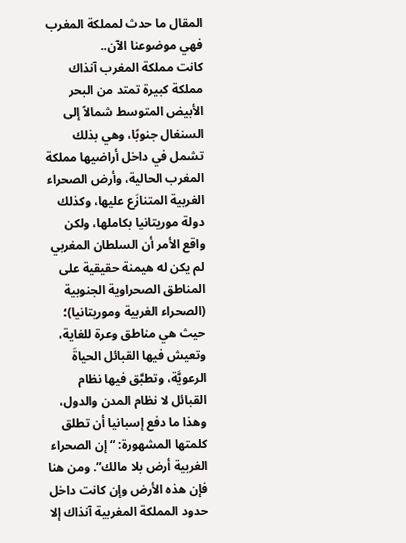المقال ما حدث لمملكة المغرب فهي موضوعنا الآن..
كانت مملكة المغرب آنذاك مملكة كبيرة تمتد من البحر الأبيض المتوسط شمالاً إلى السنغال جنوبًا، وهي بذلك تشمل في داخل أراضيها مملكة المغرب الحالية، وأرض الصحراء الغربية المتنازَع عليها، وكذلك دولة موريتانيا بكاملها، ولكن واقع الأمر أن السلطان المغربي لم يكن له هيمنة حقيقية على المناطق الصحراوية الجنوبية (الصحراء الغربية وموريتانيا)؛ حيث هي مناطق وعرة للغاية، وتعيش فيها القبائل الحياةَ الرعويَّة، وتطبَّق فيها نظام القبائل لا نظام المدن والدول، وهذا ما دفع إسبانيا أن تطلق كلمتها المشهورة: “إن الصحراء الغربية أرض بلا مالك”. ومن هنا فإن هذه الأرض وإن كانت داخل حدود المملكة المغربية آنذاك إلا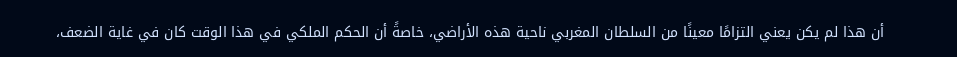أن هذا لم يكن يعني التزامًا معينًا من السلطان المغربي ناحية هذه الأراضي، خاصةً أن الحكم الملكي في هذا الوقت كان في غاية الضعف،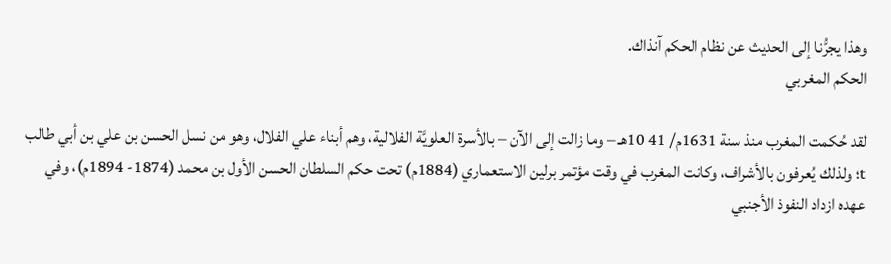وهذا يجرُّنا إلى الحديث عن نظام الحكم آنذاك.
الحكم المغربي

لقد حُكمت المغرب منذ سنة 1631م/ 41 10هـ – وما زالت إلى الآن – بالأسرة العلويَّة الفلالية، وهم أبناء علي الفلال، وهو من نسل الحسن بن علي بن أبي طالب t؛ ولذلك يُعرفون بالأشراف، وكانت المغرب في وقت مؤتمر برلين الاستعماري (1884م) تحت حكم السلطان الحسن الأول بن محمد (1874- 1894م)، وفي عهده ازداد النفوذ الأجنبي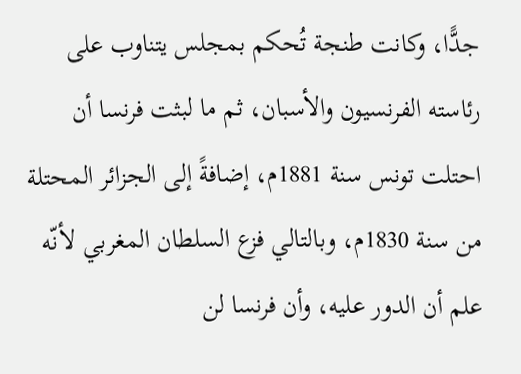جدًّا، وكانت طنجة تُحكم بمجلس يتناوب على رئاسته الفرنسيون والأسبان، ثم ما لبثت فرنسا أن احتلت تونس سنة 1881م، إضافةً إلى الجزائر المحتلة من سنة 1830م، وبالتالي فزع السلطان المغربي لأنّه علم أن الدور عليه، وأن فرنسا لن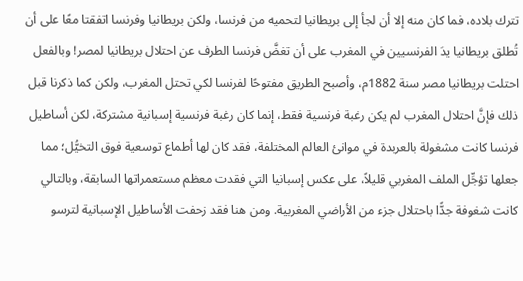تترك بلاده، فما كان منه إلا أن لجأ إلى بريطانيا لتحميه من فرنسا، ولكن بريطانيا وفرنسا اتفقتا معًا على أن تُطلق بريطانيا يدَ الفرنسيين في المغرب على أن تغضَّ فرنسا الطرف عن احتلال بريطانيا لمصر! وبالفعل احتلت بريطانيا مصر سنة 1882م، وأصبح الطريق مفتوحًا لفرنسا لكي تحتل المغرب، ولكن كما ذكرنا قبل ذلك فإنَّ احتلال المغرب لم يكن رغبة فرنسية فقط، إنما كان رغبة فرنسية إسبانية مشتركة، لكن أساطيل فرنسا كانت مشغولة بالعربدة في موانئ العالم المختلفة، فقد كان لها أطماع توسعية فوق التخيُّل؛ مما جعلها تؤجِّل الملف المغربي قليلاً، على عكس إسبانيا التي فقدت معظم مستعمراتها السابقة، وبالتالي كانت شغوفة جدًّا باحتلال جزء من الأراضي المغربية. ومن هنا فقد زحفت الأساطيل الإسبانية لترسو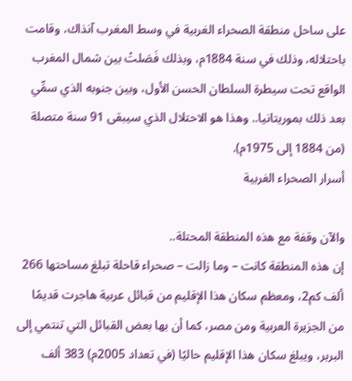على ساحل منطقة الصحراء الغربية في وسط المغرب آنذاك، وقامت باحتلاله، وذلك في سنة 1884م، وبذلك فَصَلتْ بين شمال المغرب الواقع تحت سيطرة السلطان الحسن الأول، وبين جنوبه الذي سمِّي بعد ذلك بموريتانيا.. وهذا هو الاحتلال الذي سيبقى 91 سنة متصلة (من 1884 إلى 1975م).
أسرار الصحراء الغربية

والآن وقفة مع هذه المنطقة المحتلة..
إن هذه المنطقة كانت – وما زالت – صحراء قاحلة تبلغ مساحتها 266 ألف كم2، ومعظم سكان هذا الإقليم من قبائل عربية هاجرت قديمًا من الجزيرة العربية ومن مصر، كما أن بها بعض القبائل التي تنتمي إلى البربر، ويبلغ سكان هذا الإقليم حاليًا (في تعداد 2005م) 383 ألف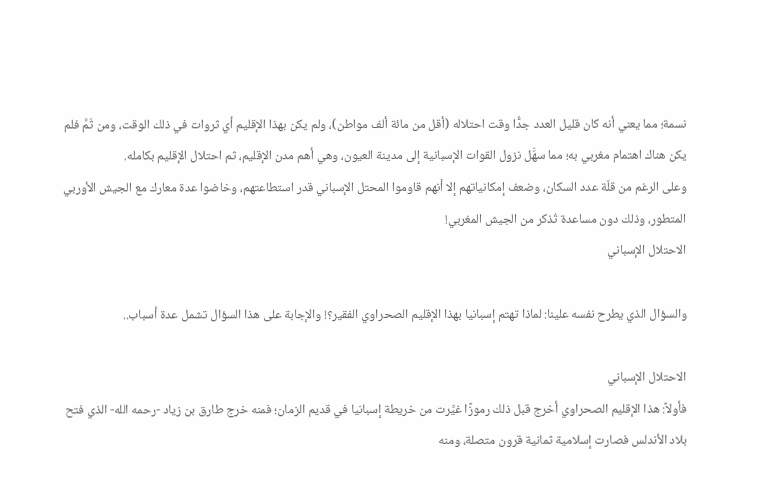نسمة؛ مما يعني أنه كان قليل العدد جدًّا وقت احتلاله (أقل من مائة ألف مواطن)، ولم يكن بهذا الإقليم أي ثروات في ذلك الوقت، ومن ثَمَّ فلم يكن هناك اهتمام مغربي به؛ مما سهَّل نزول القوات الإسبانية إلى مدينة العيون، وهي أهم مدن الإقليم، ثم احتلال الإقليم بكامله.
وعلى الرغم من قلّة عدد السكان، وضعف إمكانياتهم إلا أنهم قاوموا المحتل الإسباني قدر استطاعتهم، وخاضوا عدة معارك مع الجيش الأوربي المتطور، وذلك دون مساعدة تُذكر من الجيش المغربي!
الاحتلال الإسباني

والسؤال الذي يطرح نفسه علينا: لماذا تهتم إسبانيا بهذا الإقليم الصحراوي الفقير؟! والإجابة على هذا السؤال تشمل عدة أسباب..

الاحتلال الإسباني
فأولاً: هذا الإقليم الصحراوي أخرج قبل ذلك رموزًا غيَّرت من خريطة إسبانيا في قديم الزمان؛ فمنه خرج طارق بن زياد -رحمه الله- الذي فتح بلاد الأندلس فصارت إسلامية ثمانية قرون متصلة، ومنه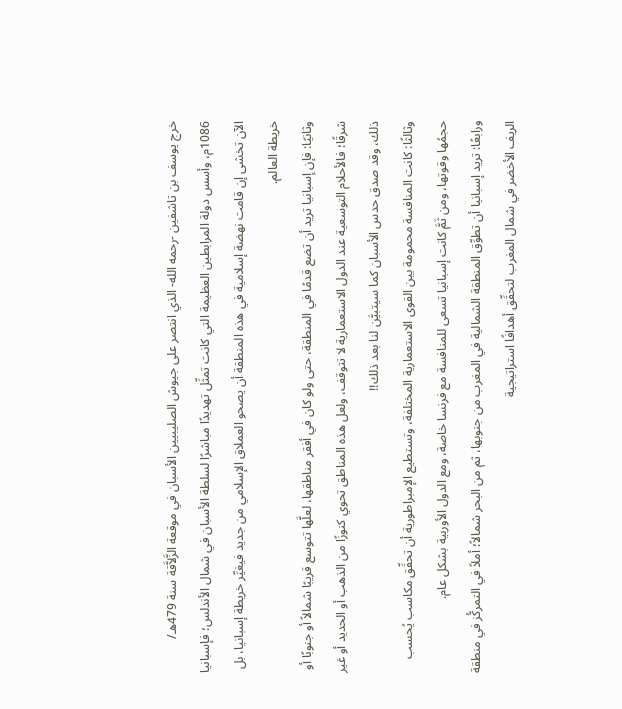خرج يوسف بن تاشفين -رحمه الله- الذي انتصر على جيوش الصليبيين الأسبان في موقعة الزَّلاَّقة سنة 479هـ/ 1086م، وأسس دولة المرابطين العظيمة التي كانت تمثِّل تهديدًا مباشرًا لسلطة الأسبان في شمال الأندلس؛ فإسبانيا الآن تخشى إن قامت نهضة إسلامية في هذه المنطقة أن يصحو العملاق الإسلامي من جديد فيغيِّر خريطة إسبانيا، بل خريطة العالم.
وثانيًا: فإن إسبانيا تريد أن تضع قدمًا في المنطقة، حتى ولو كان في أفقر مناطقها، لعلَّها تتوسع قريبًا شمالاً أو جنوبًا أو شرقًا؛ فالأحلام التوسعية عند الدول الاستعمارية لا تتوقف، ولعل هذه المناطق تحوي كنوزًا من الذهب أو الحديد أو غير ذلك، وقد صدق حدس الأسبان كما سيتبيَّن لنا بعد ذلك!!
وثالثًا: كانت المنافسة محمومة بين القوى الاستعمارية المختلفة، وتستطيع الإمبراطورية أن تحقِّق مكاسب يُحسب حجمُها وقوتها، ومن ثَمَّ كانت إسبانيا تسعى للمنافسة مع فرنسا خاصة، ومع الدول الأوربية بشكل عام.
ورابعًا: تريد إسبانيا أن تطوِّق المنطقة الشمالية في المغرب من جنوبها، ثم من البحر شمالاً؛ أملاً في التمركُّز في منطقة الريف الأخضر في شمال المغرب لتحقِّق أهدافًا استراتيجية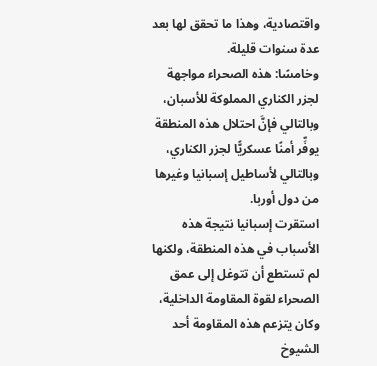واقتصادية، وهذا ما تحقق لها بعد عدة سنوات قليلة.
وخامسًا: هذه الصحراء مواجهة لجزر الكناري المملوكة للأسبان، وبالتالي فإنَّ احتلال هذه المنطقة يوفِّر أمنًا عسكريًّا لجزر الكناري، وبالتالي لأساطيل إسبانيا وغيرها من دول أوربا.
استقرت إسبانيا نتيجة هذه الأسباب في هذه المنطقة، ولكنها لم تستطع أن تتوغل إلى عمق الصحراء لقوة المقاومة الداخلية، وكان يتزعم هذه المقاومة أحد الشيوخ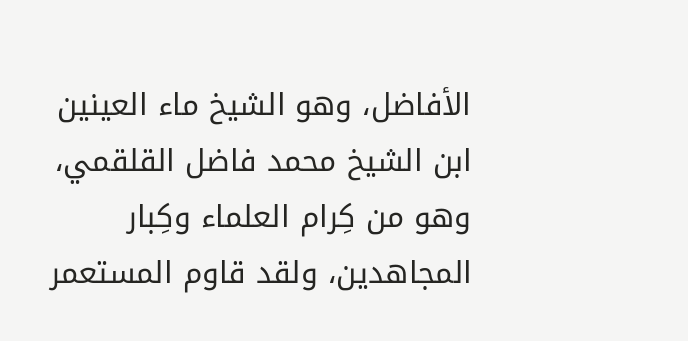الأفاضل، وهو الشيخ ماء العينين ابن الشيخ محمد فاضل القلقمي، وهو من كِرام العلماء وكِبار المجاهدين، ولقد قاوم المستعمر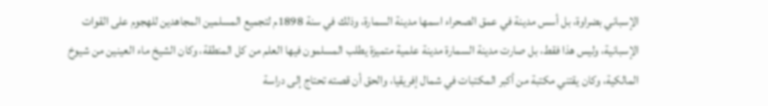الإسباني بضراوة، بل أسس مدينة في عمق الصحراء اسمها مدينة السمارة، وذلك في سنة 1898م لتجميع المسلمين المجاهدين للهجوم على القوات الإسبانية، وليس هذا فقط، بل صارت مدينة السمارة مدينة علمية متميزة يطلب المسلمون فيها العلم من كل المنطقة، وكان الشيخ ماء العينين من شيوخ المالكية، وكان يقتني مكتبة من أكبر المكتبات في شمال إفريقيا، والحق أن قصته تحتاج إلى دراسة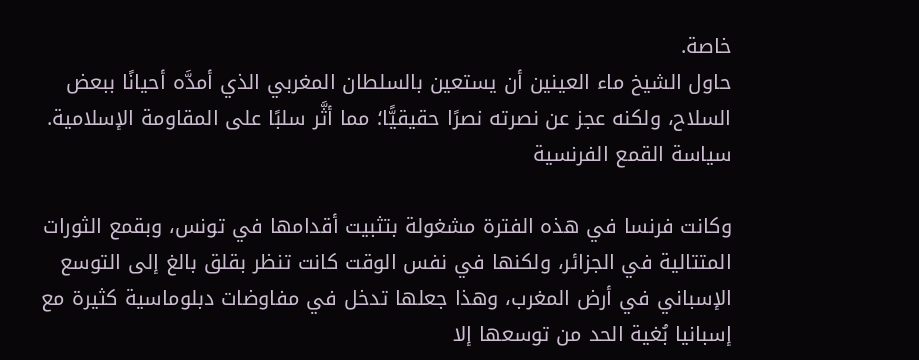خاصة.
حاول الشيخ ماء العينين أن يستعين بالسلطان المغربي الذي أمدَّه أحيانًا ببعض السلاح، ولكنه عجز عن نصرته نصرًا حقيقيًّا؛ مما أثَّر سلبًا على المقاومة الإسلامية.
سياسة القمع الفرنسية

وكانت فرنسا في هذه الفترة مشغولة بتثبيت أقدامها في تونس، وبقمع الثورات المتتالية في الجزائر، ولكنها في نفس الوقت كانت تنظر بقلق بالغ إلى التوسع الإسباني في أرض المغرب، وهذا جعلها تدخل في مفاوضات دبلوماسية كثيرة مع إسبانيا بُغية الحد من توسعها إلا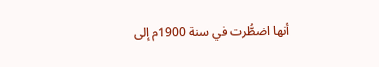أنها اضطُّرت في سنة 1900م إلى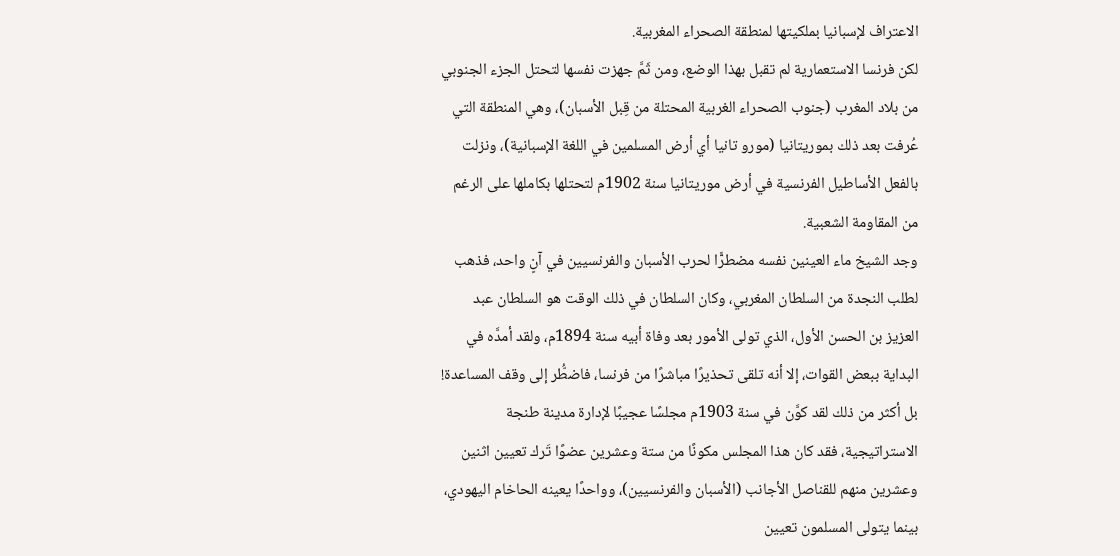الاعتراف لإسبانيا بملكيتها لمنطقة الصحراء المغربية.
لكن فرنسا الاستعمارية لم تقبل بهذا الوضع، ومن ثَمَّ جهزت نفسها لتحتل الجزء الجنوبي من بلاد المغرب (جنوب الصحراء الغربية المحتلة من قِبل الأسبان)، وهي المنطقة التي عُرفت بعد ذلك بموريتانيا (مورو تانيا أي أرض المسلمين في اللغة الإسبانية)، ونزلت بالفعل الأساطيل الفرنسية في أرض موريتانيا سنة 1902م لتحتلها بكاملها على الرغم من المقاومة الشعبية.
وجد الشيخ ماء العينين نفسه مضطرًّا لحرب الأسبان والفرنسيين في آنٍ واحد، فذهب لطلب النجدة من السلطان المغربي، وكان السلطان في ذلك الوقت هو السلطان عبد العزيز بن الحسن الأول، الذي تولى الأمور بعد وفاة أبيه سنة 1894م، ولقد أمدَّه في البداية ببعض القوات، إلا أنه تلقى تحذيرًا مباشرًا من فرنسا، فاضطُّر إلى وقف المساعدة! بل أكثر من ذلك لقد كوَّن في سنة 1903م مجلسًا عجيبًا لإدارة مدينة طنجة الاستراتيجية، فقد كان هذا المجلس مكونًا من ستة وعشرين عضوًا تَرك تعيين اثنين وعشرين منهم للقناصل الأجانب (الأسبان والفرنسيين)، وواحدًا يعينه الحاخام اليهودي، بينما يتولى المسلمون تعيين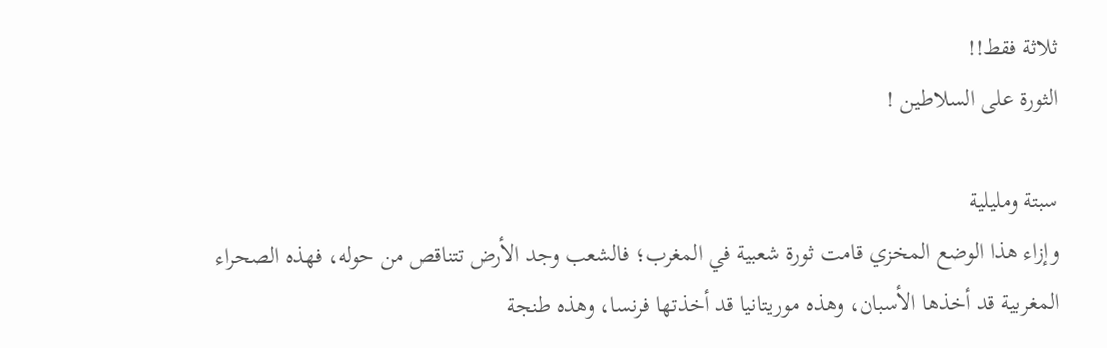ثلاثة فقط!!
الثورة على السلاطين !

سبتة ومليلية
وإزاء هذا الوضع المخزي قامت ثورة شعبية في المغرب؛ فالشعب وجد الأرض تتناقص من حوله، فهذه الصحراء المغربية قد أخذها الأسبان، وهذه موريتانيا قد أخذتها فرنسا، وهذه طنجة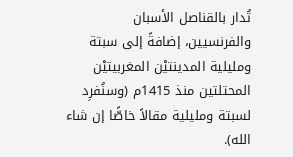تُدار بالقناصل الأسبان والفرنسيين، إضافةً إلى سبتة ومليلية المدينتيْن المغربيتيْن المحتلتين منذ 1415م (وسنُفرِد لسبتة ومليلية مقالاً خاصًّا إن شاء الله).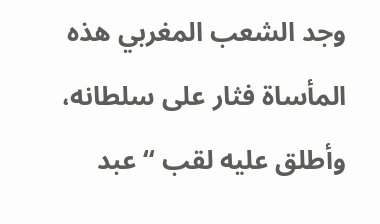وجد الشعب المغربي هذه المأساة فثار على سلطانه، وأطلق عليه لقب “عبد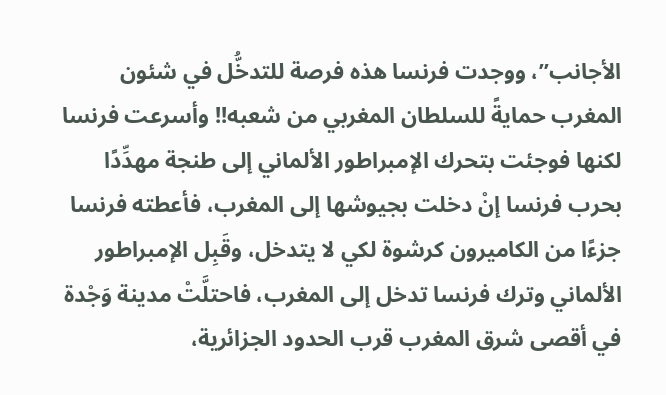الأجانب”، ووجدت فرنسا هذه فرصة للتدخُّل في شئون المغرب حمايةً للسلطان المغربي من شعبه!! وأسرعت فرنسا لكنها فوجئت بتحرك الإمبراطور الألماني إلى طنجة مهدِّدًا بحرب فرنسا إنْ دخلت بجيوشها إلى المغرب، فأعطته فرنسا جزءًا من الكاميرون كرشوة لكي لا يتدخل، وقَبِل الإمبراطور الألماني وترك فرنسا تدخل إلى المغرب، فاحتلَّتْ مدينة وَجْدة في أقصى شرق المغرب قرب الحدود الجزائرية،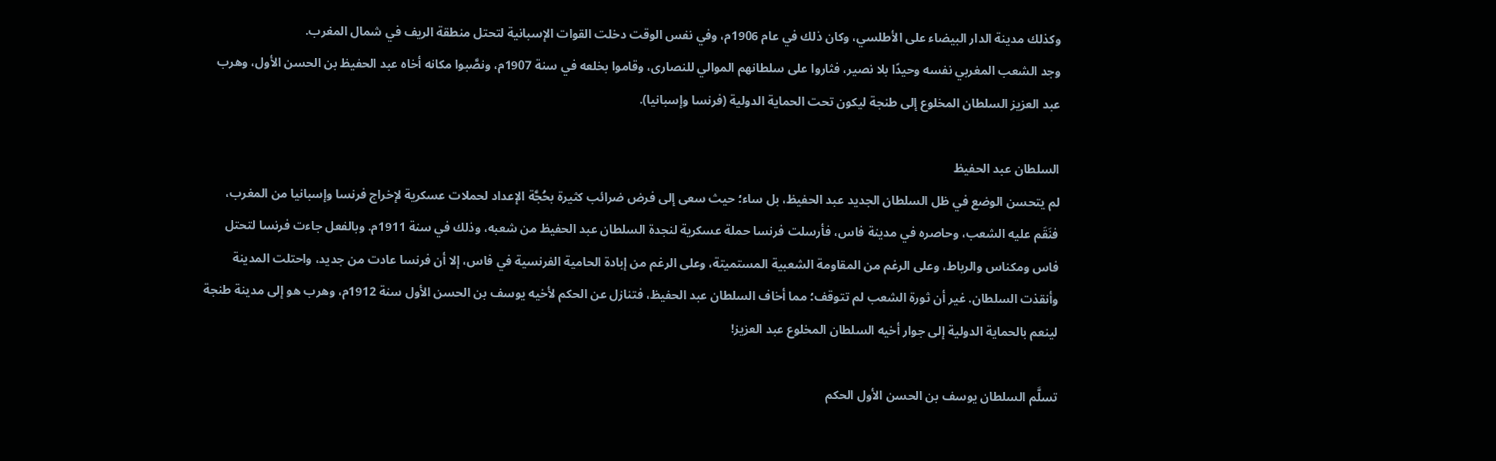وكذلك مدينة الدار البيضاء على الأطلسي، وكان ذلك في عام 1906م، وفي نفس الوقت دخلت القوات الإسبانية لتحتل منطقة الريف في شمال المغرب.
وجد الشعب المغربي نفسه وحيدًا بلا نصير، فثاروا على سلطانهم الموالي للنصارى، وقاموا بخلعه في سنة 1907م، ونصَّبوا مكانه أخاه عبد الحفيظ بن الحسن الأول، وهرب عبد العزيز السلطان المخلوع إلى طنجة ليكون تحت الحماية الدولية (فرنسا وإسبانيا).

السلطان عبد الحفيظ
لم يتحسن الوضع في ظل السلطان الجديد عبد الحفيظ، بل ساء؛ حيث سعى إلى فرض ضرائب كثيرة بحُجَّة الإعداد لحملات عسكرية لإخراج فرنسا وإسبانيا من المغرب، فنَقَم عليه الشعب، وحاصره في مدينة فاس، فأرسلت فرنسا حملة عسكرية لنجدة السلطان عبد الحفيظ من شعبه، وذلك في سنة 1911م. وبالفعل جاءت فرنسا لتحتل فاس ومكناس والرباط، وعلى الرغم من المقاومة الشعبية المستميتة، وعلى الرغم من إبادة الحامية الفرنسية في فاس، إلا أن فرنسا عادت من جديد، واحتلت المدينة وأنقذت السلطان. غير أن ثورة الشعب لم تتوقف؛ مما أخاف السلطان عبد الحفيظ، فتنازل عن الحكم لأخيه يوسف بن الحسن الأول سنة 1912م، وهرب هو إلى مدينة طنجة لينعم بالحماية الدولية إلى جوار أخيه السلطان المخلوع عبد العزيز!

تسلَّم السلطان يوسف بن الحسن الأول الحكم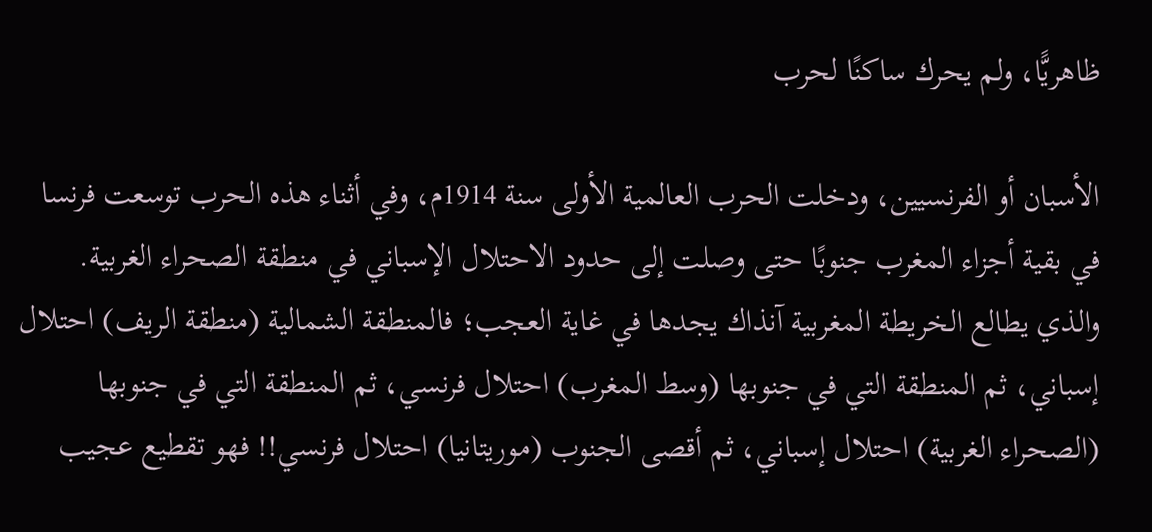ظاهريًّا، ولم يحرك ساكنًا لحرب

الأسبان أو الفرنسيين، ودخلت الحرب العالمية الأولى سنة 1914م، وفي أثناء هذه الحرب توسعت فرنسا في بقية أجزاء المغرب جنوبًا حتى وصلت إلى حدود الاحتلال الإسباني في منطقة الصحراء الغربية.
والذي يطالع الخريطة المغربية آنذاك يجدها في غاية العجب؛ فالمنطقة الشمالية (منطقة الريف) احتلال إسباني، ثم المنطقة التي في جنوبها (وسط المغرب) احتلال فرنسي، ثم المنطقة التي في جنوبها (الصحراء الغربية) احتلال إسباني، ثم أقصى الجنوب (موريتانيا) احتلال فرنسي!! فهو تقطيع عجيب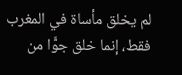لم يخلق مأساة في المغرب فقط، إنما خلق جوًّا من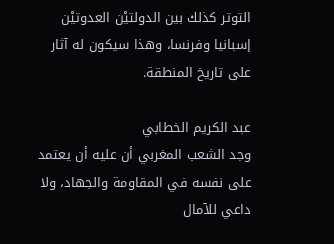التوتر كذلك بين الدولتيْن العدوتيْن إسبانيا وفرنسا، وهذا سيكون له آثار على تاريخ المنطقة.

عبد الكريم الخطابي
وجد الشعب المغربي أن عليه أن يعتمد على نفسه في المقاومة والجهاد، ولا داعي للآمال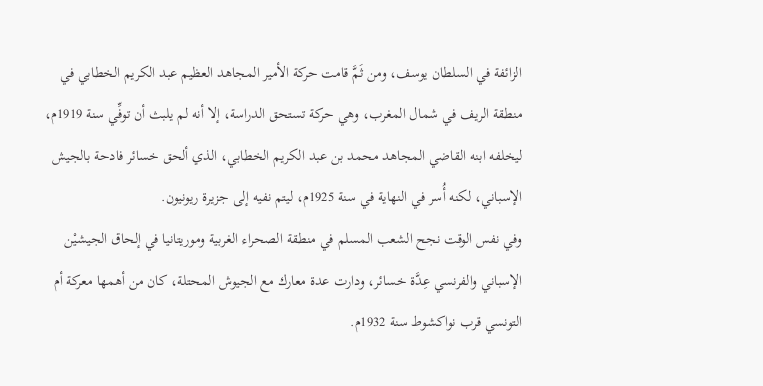الزائفة في السلطان يوسف، ومن ثَمَّ قامت حركة الأمير المجاهد العظيم عبد الكريم الخطابي في منطقة الريف في شمال المغرب، وهي حركة تستحق الدراسة، إلا أنه لم يلبث أن توفِّي سنة 1919م، ليخلفه ابنه القاضي المجاهد محمد بن عبد الكريم الخطابي، الذي ألحق خسائر فادحة بالجيش الإسباني، لكنه أُسر في النهاية في سنة 1925م، ليتم نفيه إلى جزيرة ريونيون.
وفي نفس الوقت نجح الشعب المسلم في منطقة الصحراء الغربية وموريتانيا في إلحاق الجيشيْن الإسباني والفرنسي عِدَّة خسائر، ودارت عدة معارك مع الجيوش المحتلة، كان من أهمها معركة أم التونسي قرب نواكشوط سنة 1932م.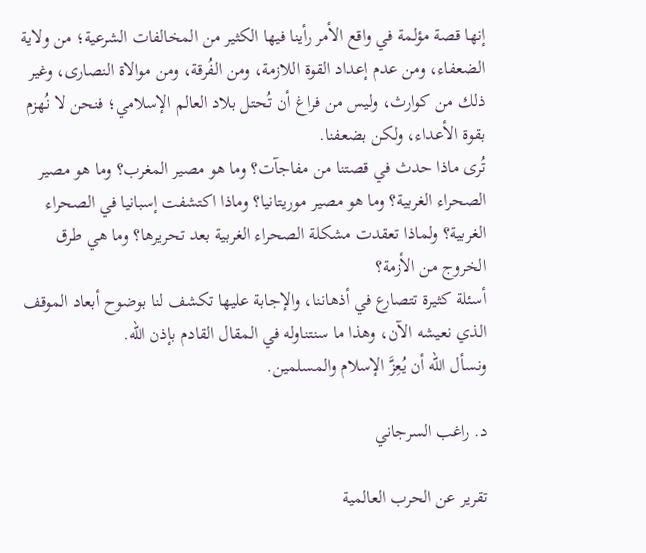إنها قصة مؤلمة في واقع الأمر رأينا فيها الكثير من المخالفات الشرعية؛ من ولاية الضعفاء، ومن عدم إعداد القوة اللازمة، ومن الفُرقة، ومن موالاة النصارى، وغير ذلك من كوارث، وليس من فراغ أن تُحتل بلاد العالم الإسلامي؛ فنحن لا نُهزم بقوة الأعداء، ولكن بضعفنا.
تُرى ماذا حدث في قصتنا من مفاجآت؟ وما هو مصير المغرب؟ وما هو مصير الصحراء الغربية؟ وما هو مصير موريتانيا؟ وماذا اكتشفت إسبانيا في الصحراء الغربية؟ ولماذا تعقدت مشكلة الصحراء الغربية بعد تحريرها؟ وما هي طرق الخروج من الأزمة؟
أسئلة كثيرة تتصارع في أذهاننا، والإجابة عليها تكشف لنا بوضوح أبعاد الموقف الذي نعيشه الآن، وهذا ما سنتناوله في المقال القادم بإذن الله.
ونسأل الله أن يُعِزَّ الإسلام والمسلمين.

د. راغب السرجاني

تقرير عن الحرب العالمية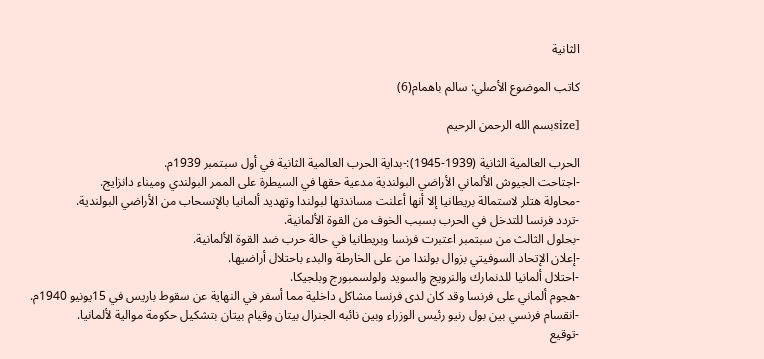الثانية

كاتب الموضوع الأصلي: سالم باهمام(6)

[sizeبسم الله الرحمن الرحيم

الحرب العالمية الثانية (1939-1945):-بداية الحرب العالمية الثانية في أول سبتمبر 1939م.
-اجتاحت الجيوش الألماني الأراضي البولندية مدعية حقها في السيطرة على الممر البولندي وميناء دانزايج.
-محاولة هتلر لاستمالة بريطانيا إلا أنها أعلنت مساندتها لبولندا وتهديد ألمانيا بالإنسحاب من الأراضي البولندية.
-تردد فرنسا للتدخل في الحرب بسبب الخوف من القوة الألمانية.
-بحلول الثالث من سبتمبر اعتبرت فرنسا وبريطانيا في حالة حرب ضد القوة الألمانية.
-إعلان الإتحاد السوفيتي بزوال بولندا من على الخارطة والبدء باحتلال أراضيها.
-احتلال ألمانيا للدنمارك والنرويج والسويد ولولسمبورج وبلجيكا.
-هجوم ألماني على فرنسا وقد كان لدى فرنسا مشاكل داخلية مما أسفر في النهاية عن سقوط باريس في 15يونيو 1940م.
-انقسام فرنسي بين بول رنيو رئيس الوزراء وبين نائبه الجنرال بيتان وقيام بيتان بتشكيل حكومة موالية لألمانيا.
-توقيع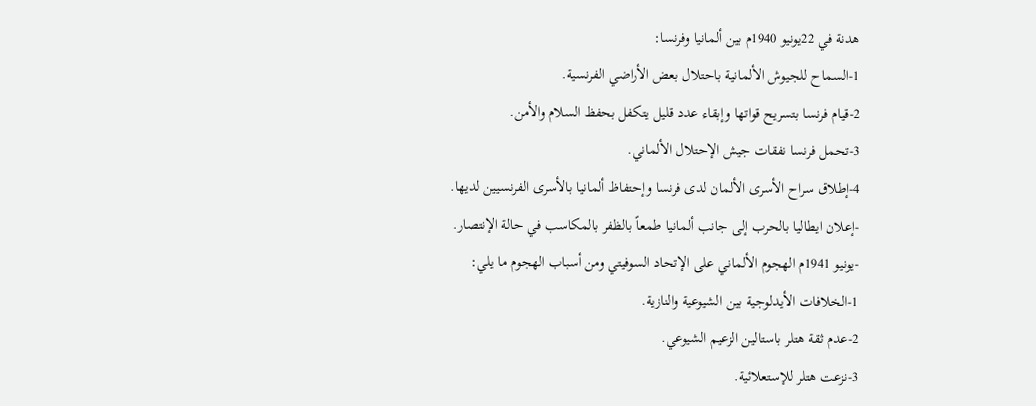هدنة في 22يونيو 1940م بين ألمانيا وفرنسا:
1-السماح للجيوش الألمانية باحتلال بعض الأراضي الفرنسية.
2-قيام فرنسا بتسريح قواتها وإبقاء عدد قليل يتكفل بحفظ السلام والأمن.
3-تحمل فرنسا نفقات جيش الإحتلال الألماني.
4-إطلاق سراح الأسرى الألمان لدى فرنسا وإحتفاظ ألمانيا بالأسرى الفرنسيين لديها.
-إعلان ايطاليا بالحرب إلى جانب ألمانيا طمعاً بالظفر بالمكاسب في حالة الإنتصار.
-يونيو 1941م الهجوم الألماني على الإتحاد السوفيتي ومن أسباب الهجوم ما يلي:
1-الخلافات الأيدلوجية بين الشيوعية والنازية.
2-عدم ثقة هتلر باستالين الزعيم الشيوعي.
3-نزعت هتلر للإستعلائية.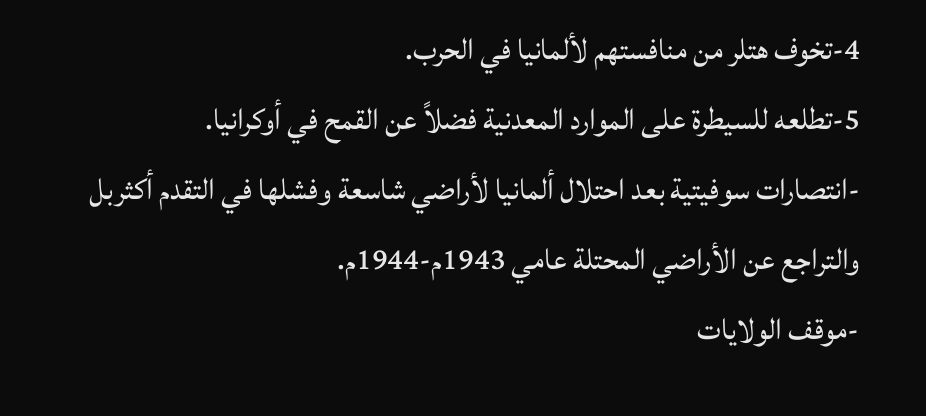4-تخوف هتلر من منافستهم لألمانيا في الحرب.
5-تطلعه للسيطرة على الموارد المعدنية فضلاً عن القمح في أوكرانيا.
-انتصارات سوفيتية بعد احتلال ألمانيا لأراضي شاسعة وفشلها في التقدم أكثربل والتراجع عن الأراضي المحتلة عامي 1943م-1944م.
-موقف الولايات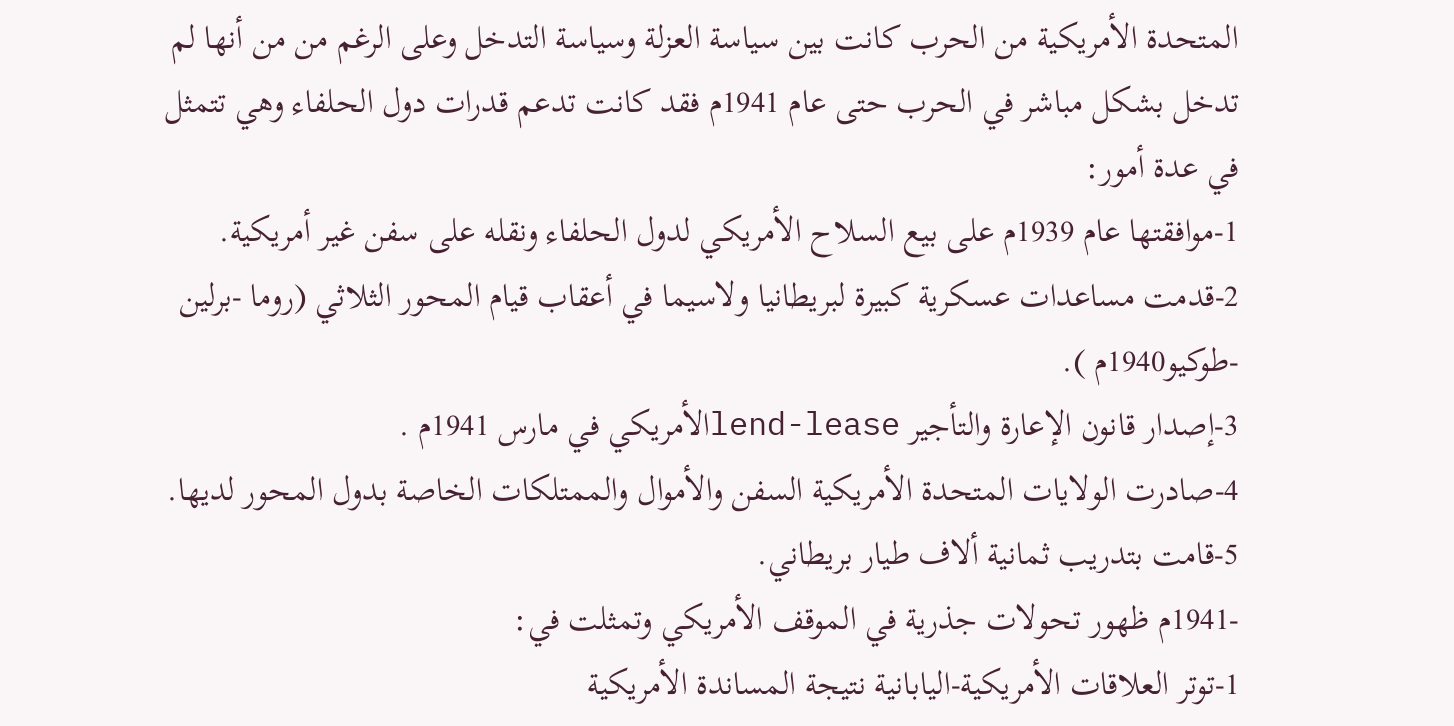المتحدة الأمريكية من الحرب كانت بين سياسة العزلة وسياسة التدخل وعلى الرغم من من أنها لم تدخل بشكل مباشر في الحرب حتى عام 1941م فقد كانت تدعم قدرات دول الحلفاء وهي تتمثل في عدة أمور:
1-موافقتها عام 1939م على بيع السلاح الأمريكي لدول الحلفاء ونقله على سفن غير أمريكية.
2-قدمت مساعدات عسكرية كبيرة لبريطانيا ولاسيما في أعقاب قيام المحور الثلاثي (روما -برلين -طوكيو1940م ).
3-إصدار قانون الإعارة والتأجير lend-leaseالأمريكي في مارس 1941م .
4-صادرت الولايات المتحدة الأمريكية السفن والأموال والممتلكات الخاصة بدول المحور لديها.
5-قامت بتدريب ثمانية ألاف طيار بريطاني.
-1941م ظهور تحولات جذرية في الموقف الأمريكي وتمثلت في:
1-توتر العلاقات الأمريكية-اليابانية نتيجة المساندة الأمريكية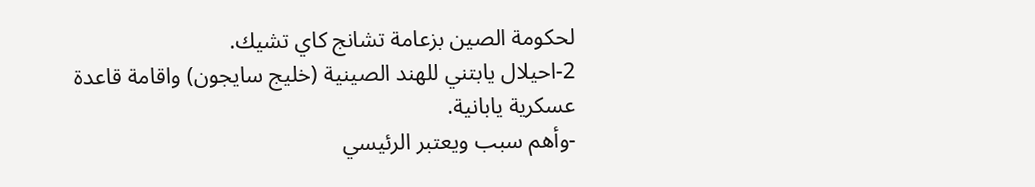لحكومة الصين بزعامة تشانج كاي تشيك.
2-احيلال يابتني للهند الصينية (خليج سايجون) واقامة قاعدة عسكرية يابانية.
-وأهم سبب ويعتبر الرئيسي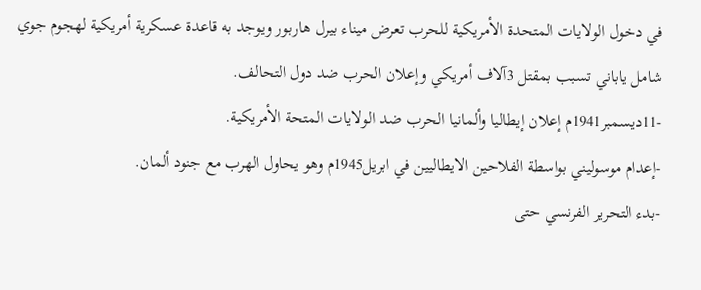في دخول الولايات المتحدة الأمريكية للحرب تعرض ميناء بيرل هاربور ويوجد به قاعدة عسكرية أمريكية لهجوم جوي شامل ياباني تسبب بمقتل 3آلاف أمريكي وإعلان الحرب ضد دول التحالف.
-11ديسمبر1941م إعلان إيطاليا وألمانيا الحرب ضد الولايات المتحة الأمريكية.
-إعدام موسوليني بواسطة الفلاحين الايطاليين في ابريل1945م وهو يحاول الهرب مع جنود ألمان.
-بدء التحرير الفرنسي حتى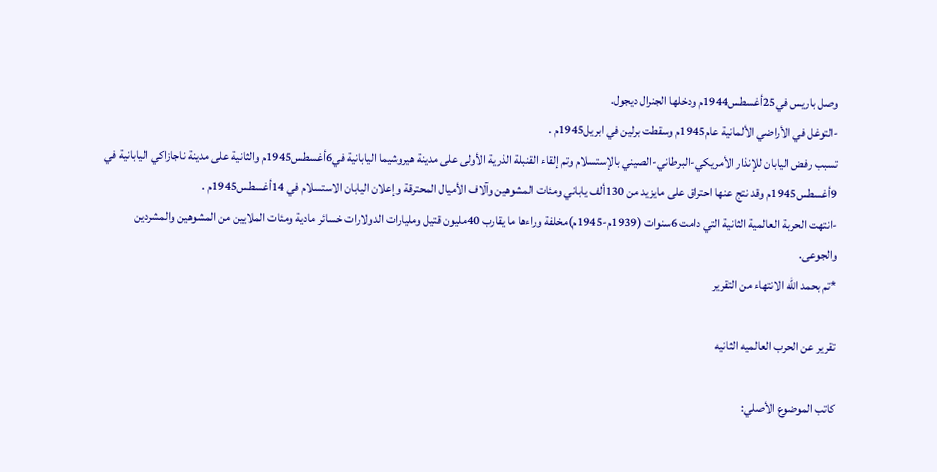وصل باريس في25أغسطس1944م ودخلها الجنرال ديجول.
-التوغل في الأراضي الألمانية عام1945م وسقطت برلين في ابريل1945م .
تسبب رفض اليابان للإنذار الأمريكي-البرطاني-الصيني بالإستسلام وتم إلقاء القنبلة الذرية الأولى على مدينة هيروشيما اليابانية في6أغسطس1945م والثانية على مدينة ناجازاكي اليابانية في 9أغسطس1945م وقد نتج عنها احتراق على مايزيد من 130ألف ياباني ومئات المشوهين وآلاف الأميال المحترقة وإعلان اليابان الاستسلام في 14أغسطس1945م .
-انتهت الحربة العالمية الثانية التي دامت 6سنوات (1939م-1945م)مخلفة وراءها ما يقارب 40مليون قتيل ومليارات الدولارات خسائر مادية ومئات الملايين من المشوهين والمشردين والجوعى.
*تم بحمد الله الانتهاء من التقرير

تقرير عن الحرب العالميه الثانيه

كاتب الموضوع الأصلي: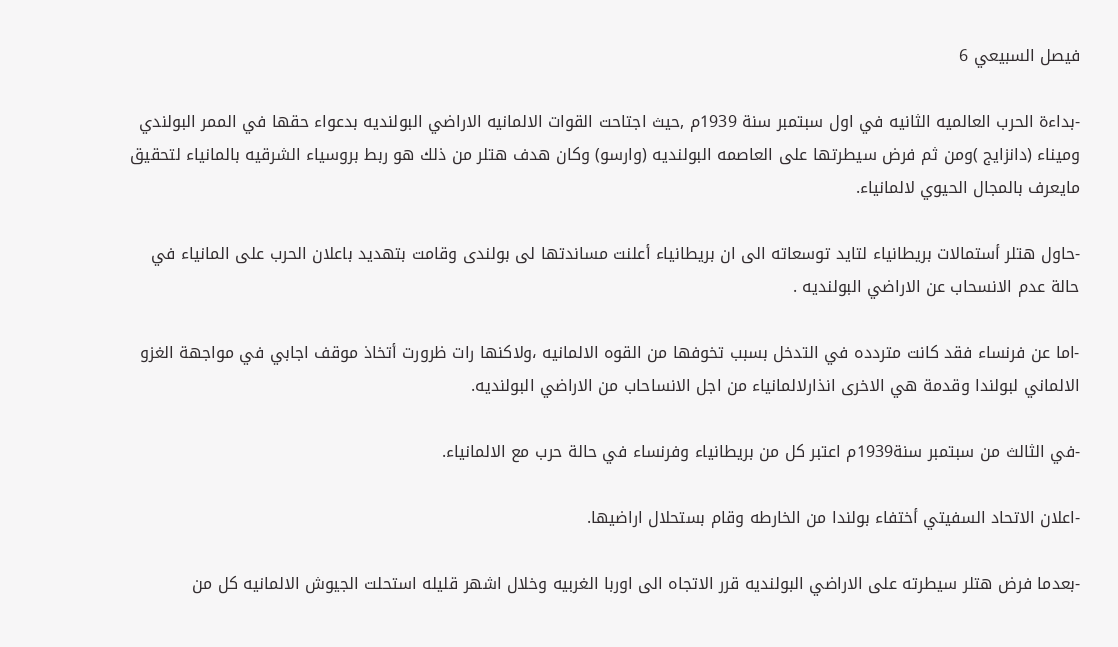فيصل السبيعي 6

-بداءة الحرب العالميه الثانيه في اول سبتمبر سنة 1939م ,حيث اجتاحت القوات الالمانيه الاراضي البولنديه بدعواء حقها في الممر البولندي وميناء (دانزايج )ومن ثم فرض سيطرتها على العاصمه البولنديه (وارسو) وكان هدف هتلر من ذلك هو ربط بروسياء الشرقيه بالمانياء لتحقيق مايعرف بالمجال الحيوي لالمانياء.

-حاول هتلر أستمالات بريطانياء لتايد توسعاته الى ان بريطانياء أعلنت مساندتها لى بولندى وقامت بتهديد باعلان الحرب على المانياء في حالة عدم الانسحاب عن الاراضي البولنديه .

-اما عن فرنساء فقد كانت متردده في التدخل بسبب تخوفها من القوه الالمانيه ،ولاكنها رات ظرورت أتخاذ موقف اجابي في مواجهة الغزو الالماني لبولندا وقدمة هي الاخرى انذارلالمانياء من اجل الانساحاب من الاراضي البولنديه.

-في الثالث من سبتمبر سنة1939م اعتبر كل من بريطانياء وفرنساء في حالة حرب مع الالمانياء.

-اعلان الاتحاد السفيتي أختفاء بولندا من الخارطه وقام بستحلال اراضيها.

-بعدما فرض هتلر سيطرته على الاراضي البولنديه قرر الاتجاه الى اوربا الغربيه وخلال اشهر قليله استحلت الجيوش الالمانيه كل من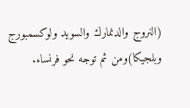(النروج والدنمارك والسويد ولوكسمبورج وبلجيكا)ومن ثم توجه نحو فرنساء.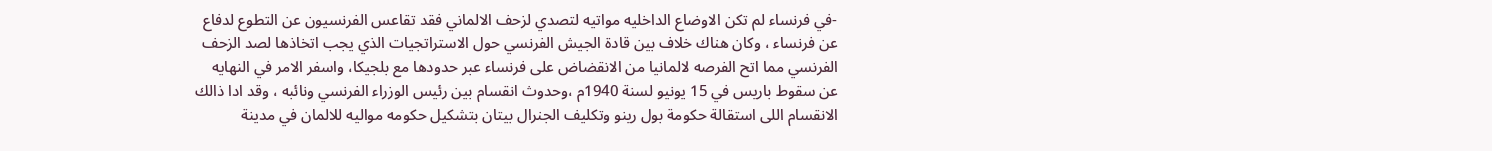-في فرنساء لم تكن الاوضاع الداخليه مواتيه لتصدي لزحف الالماني فقد تقاعس الفرنسيون عن التطوع لدفاع عن فرنساء ، وكان هناك خلاف بين قادة الجيش الفرنسي حول الاستراتجيات الذي يجب اتخاذها لصد الزحف الفرنسي مما اتح الفرصه لالمانيا من الانقضاض على فرنساء عبر حدودها مع بلجيكا، واسفر الامر في النهايه عن سقوط باريس في 15 يونيو لسنة 1940م ،وحدوث انقسام بين رئيس الوزراء الفرنسي ونائبه ، وقد ادا ذالك الانقسام اللى استقالة حكومة بول رينو وتكليف الجنرال بيتان بتشكيل حكومه مواليه للالمان في مدينة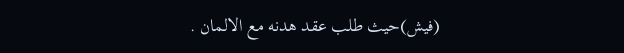(فيش)حيث طلب عقد هدنه مع الالمان .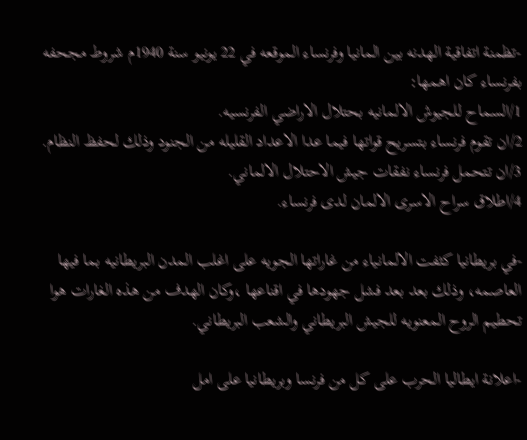-تظمنة اتفاقية الهدنه بين المانيا وفرنساء الموقعه في 22 يونيو سنة 1940م شروط مجحفه بفرنساء كان اهمها:
1/السماح للجيوش الالمانيه بحتلال الاراضي الفرنسيه.
2/ان تقوم فرنساء بتسريح قواتها فيما عدا الاعداد القليله من الجنود وذلك لحفظ النظام.
3/ان تتحمل فرنساء نفقات جيش الاحتلال الالماني.
4/اطلاق سراح الاسرى الالمان لدى فرنساء.

-في بريطانيا كثفت الالمانياء من غاراتها الجويه على اغلب المدن البريطانيه بما فيها العاصمه، وذلك بعد بعد فشل جهودها في اقناعها ،وكان الهدف من هذه الغارات هوا تحطيم الروح المعنويه للجيش البريطاني والشعب البريطاني.

-اعلانة ايطاليا الحرب على كل من فرنسا وبريطانيا على امل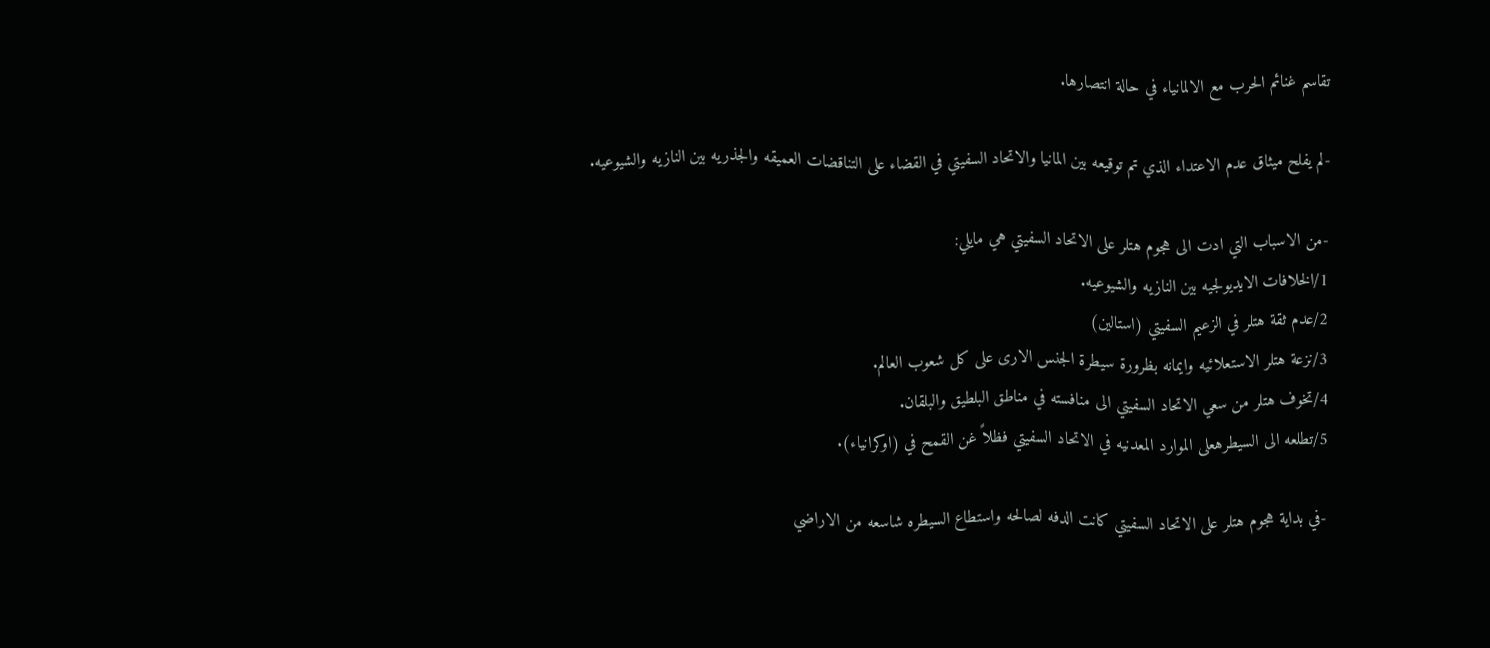تقاسم غنائم الحرب مع الالمانياء في حالة انتصارها.

-لم يفلح ميثاق عدم الاعتداء الذي تم توقيعه بين المانيا والاتحاد السفيتي في القضاء على التناقضات العميقه والجذريه بين النازيه والشيوعيه.

-من الاسباب التي ادت الى هجوم هتلر على الاتحاد السفيتي هي مايلي:
1/الخلافات الايديولجيه بين النازيه والشيوعيه.
2/عدم ثقة هتلر في الزعيم السفيتي (استالين)
3/نزعة هتلر الاستعلائيه وايمانه بظرورة سيطرة الجنس الارى على كل شعوب العالم.
4/تخوف هتلر من سعي الاتحاد السفيتي الى منافسته في مناطق البلطيق والبلقان.
5/تطلعه الى السيطرهعلى الموارد المعدنيه في الاتحاد السفيتي فظلاً غن القمح في (اوكرانياء).

-في بداية هجوم هتلر على الاتحاد السفيتي كانت الدفه لصالحه واستطاع السيطره شاسعه من الاراضي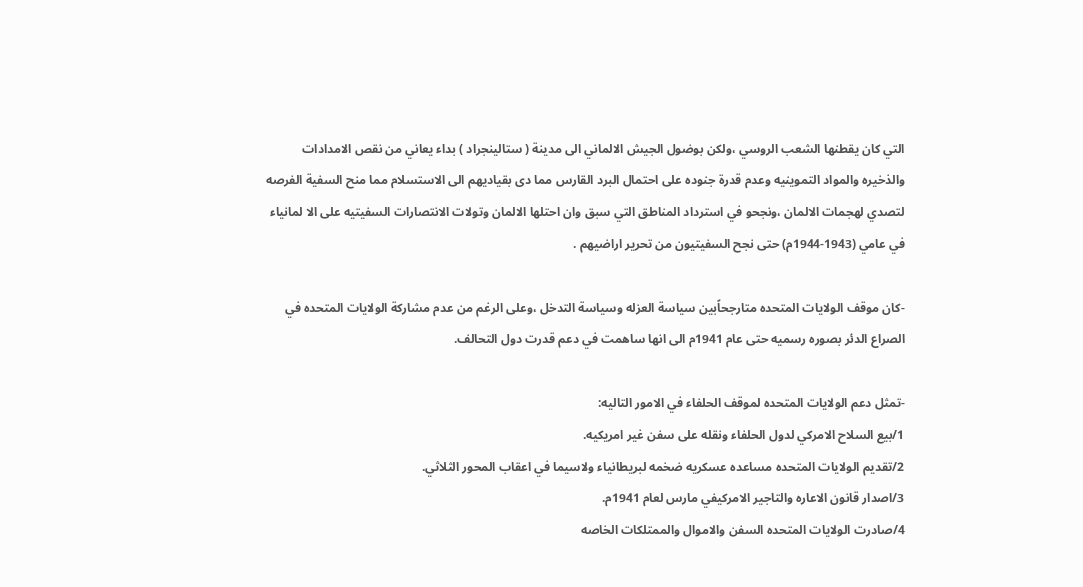التي كان يقطنها الشعب الروسي ،ولكن بوضول الجيش الالماني الى مدينة ( ستالينجراد ) بداء يعاني من نقص الامدادات والذخيره والمواد التموينيه وعدم قدرة جنوده على احتمال البرد القارس مما دى بقياديهم الى الاستسلام مما منح السفية الفرصه لتصدي لهجمات الالمان ،ونجحو في استرداد المناطق التي سبق وان احتلها الالمان وتولات الانتصارات السفيتيه على الا لمانياء في عامي (1943-1944م) حتى نجح السفيتيون من تحرير اراضيهم .

-كان موقف الولايات المتحده متارجحاًبين سياسة العزله وسياسة التدخل ،وعلى الرغم من عدم مشاركة الولايات المتحده في الصراع الدئر بصوره رسميه حتى عام 1941م الى انها ساهمت في دعم قدرت دول التحالف.

-تمثل دعم الولايات المتحده لموقف الحلفاء في الامور التاليه:
1/بيع السلاح الامركي لدول الحلفاء ونقله على سفن غير امريكيه.
2/تقديم الولايات المتحده مساعده عسكريه ضخمه لبريطانياء ولاسيما في اعقاب المحور الثلاثي.
3/اصدار قانون الاعاره والتاجير الامركيفي مارس لعام 1941م.
4/صادرت الولايات المتحده السفن والاموال والممتلكات الخاصه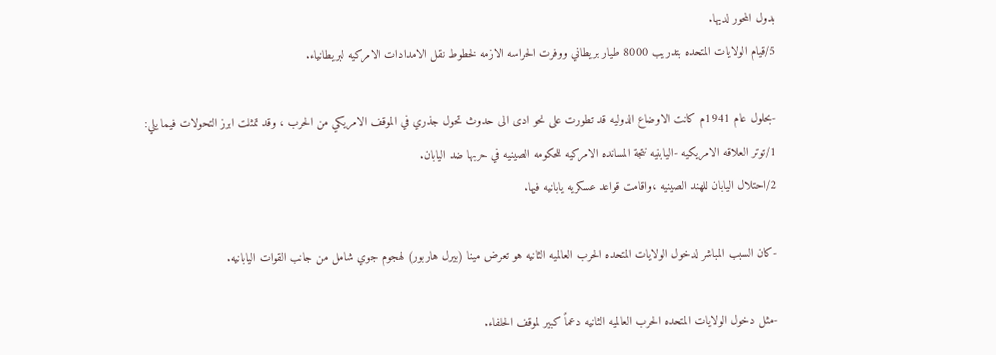بدول المحور لديها.
5/قيام الولايات المتحده بتدريب 8000 طيار بريطاني ووفرت الحراسه الازمه لخطوط نقل الامدادات الامركيه لبريطانياء.

-بحلول عام 1941م كانت الاوضاع الدوليه قد تطورت على نحو ادى الى حدوث تحول جذري في الموقف الامريكي من الحرب ، وقد تمثلت ابرز التحولات فيما يلي:
1/توتر العلاقه الامريكيه -اليابنيه نتجة المسانده الامركيه للحكومه الصينيه في حربها ضد اليابان.
2/احتلال اليابان للهند الصينيه ،واقامت قواعد عسكريه يابانيه فيها.

-كان السبب المباشر لدخول الولايات المتحده الحرب العالميه الثانيه هو تعرض مينا (بيرل هاربور) لهجوم جوي شامل من جانب القوات اليابانيه.

-مثل دخول الولايات المتحده الحرب العالميه الثانيه دعماً كبير لموقف الحلفاء.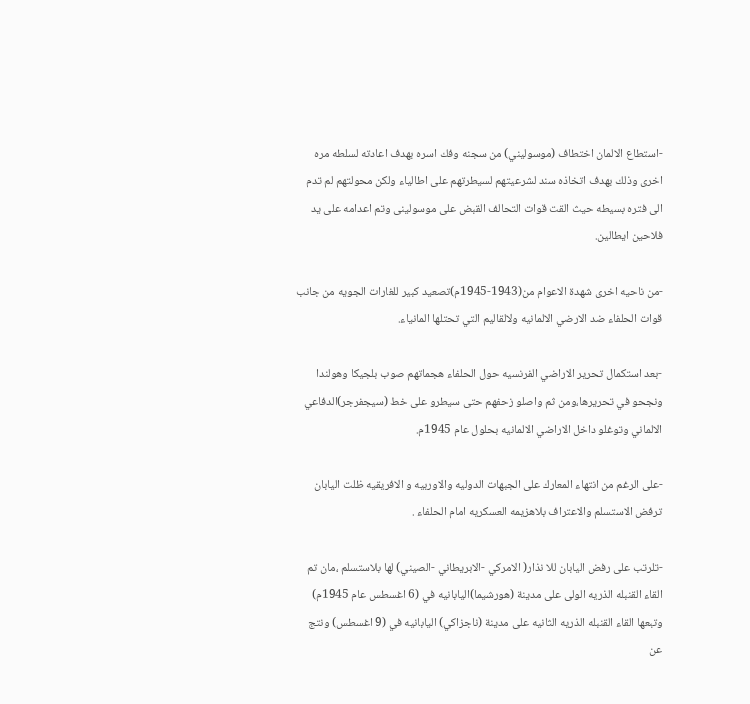-استطاع الالمان اختطاف (موسوليني) من سجنه وفك اسره بهدف اعادته لسلطه مره اخرى وذلك بهدف اتخاذه سند لشرعيتهم لسيطرتهم على اطالياء ولكن محولتهم لم تدم الى فتره بسيطه حيث القت قوات التحالف القبض على موسولينى وتم اعدامه على يد فلاحين ايطالين.

-من ناحيه اخرى شهدة الاعوام من(1943-1945م)تصعيد كبير للغارات الجويه من جانب قوات الحلفاء ضد الارضي الالمانيه ولالقاليم التي تحتلها المانياء.

-بعد استكمال تحرير الاراضي الفرنسيه حول الحلفاء هجماتهم صوب بلجيكا وهولندا ونجحو في تحريرها،ومن ثم واصلو زحفهم حتى سيطرو على خط (سيجفرجر)الدفاعي الالماني وتوغلو داخل الاراضي الالمانيه بحلول عام 1945م.

-على الرغم من انتهاء المعارك على الجبهات الدوليه والاوربيه و الافريقيه ظلت اليابان ترفض الاستسلم والاعتراف بلاهزيمه العسكريه امام الحلفاء .

-تلرتب على رفض اليابان للا نذار( الامركي -الابريطاني -الصيني) لها بلاستسلم ،مان تم القاء القنبله الذريه الولى على مدينة (هورشيما)اليابانيه في (6 اغسطس عام 1945م) وتبعها القاء القنبله الذريه الثانيه على مدينة (ناجزاكي) اليابانيه في (9 اغسطس) ونتج عن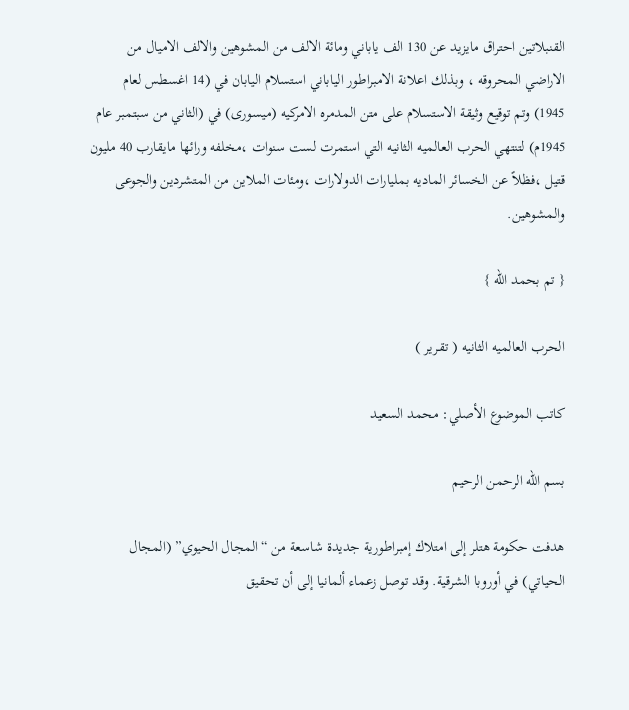القنبلاتين احتراق مايزيد عن 130 الف ياباني ومائة الالف من المشوهين والالف الاميال من الاراضي المحروقه ، وبذلك اعلانة الامبراطور الياباني استسلام اليابان في (14 اغسطس لعام 1945) وتم توقيع وثيقة الاستسلام على متن المدمره الامركيه (ميسورى) في (الثاني من سبتمبر عام 1945م) لتنتهي الحرب العالميه الثانيه التي استمرت لست سنوات ،مخلفه ورائها مايقارب 40 مليون قتيل ،فظلاً عن الخسائر الماديه بمليارات الدولارات ،ومئات الملاين من المتشردين والجوعى والمشوهين.

{ تم بحمد الله }

الحرب العالميه الثانيه ( تقـرير )

كاتب الموضوع الأصلي: محمد السعيد

بسم الله الرحمن الرحيم

هدفت حكومة هتلر إلى امتلاك إمبراطورية جديدة شاسعة من “المجال الحيوي” (المجال الحياتي) في أوروبا الشرقية. وقد توصل زعماء ألمانيا إلى أن تحقيق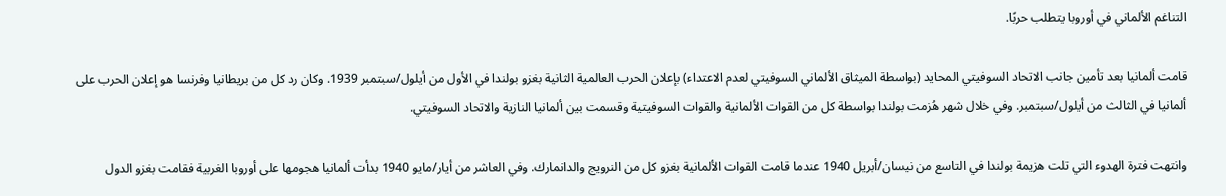التناغم الألماني في أوروبا يتطلب حربًا.

قامت ألمانيا بعد تأمين جانب الاتحاد السوفيتي المحايد (بواسطة الميثاق الألماني السوفيتي لعدم الاعتداء) بإعلان الحرب العالمية الثانية بغزو بولندا في الأول من أيلول/سبتمبر 1939. وكان رد كل من بريطانيا وفرنسا هو إعلان الحرب على ألمانيا في الثالث من أيلول/سبتمبر. وفي خلال شهر هُزمت بولندا بواسطة كل من القوات الألمانية والقوات السوفيتية وقسمت بين ألمانيا النازية والاتحاد السوفيتي.

وانتهت فترة الهدوء التي تلت هزيمة بولندا في التاسع من نيسان/أبريل 1940 عندما قامت القوات الألمانية بغزو كل من النرويج والدانمارك. وفي العاشر من أيار/مايو 1940 بدأت ألمانيا هجومها على أوروبا الغربية فقامت بغزو الدول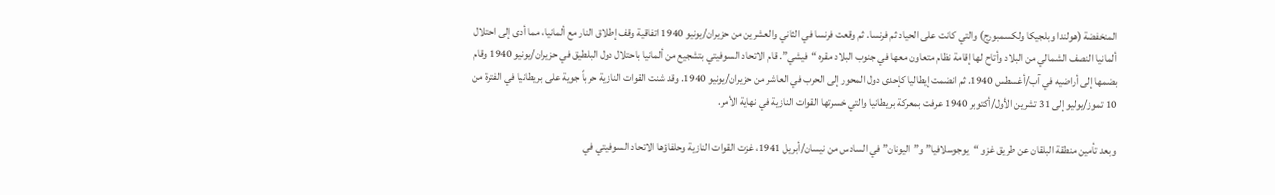المنخفضة (هولندا وبلجيكا ولكسمبورج) والتي كانت على الحياد ثم فرنسا. ثم وقعت فرنسا في الثاني والعشرين من حزيران/يونيو 1940 اتفاقية وقف إطلاق النار مع ألمانيا، مما أدى إلى احتلال ألمانيا النصف الشمالي من البلاد وأتاح لها إقامة نظام متعاون معها في جنوب البلاد مقره “فيشي”. قام الاتحاد السوفيتي بتشجيع من ألمانيا باحتلال دول البلطيق في حزيران/يونيو 1940 وقام بضمها إلى أراضيه في آب/أغسطس 1940. ثم انضمت إيطاليا كإحدى دول المحور إلى الحرب في العاشر من حزيران/يونيو 1940. وقد شنت القوات النازية حرباً جوية على بريطانيا في الفترة من 10 تموز/يوليو إلى 31 تشرين الأول/أكتوبر 1940 عرفت بمعركة بريطانيا والتي خسرتها القوات النازية في نهاية الأمر.

وبعد تأمين منطقة البلقان عن طريق غزو “يوجوسلافيا” و”اليونان” في السادس من نيسان/أبريل 1941، غزت القوات النازية وحلفاؤها الاتحاد السوفيتي في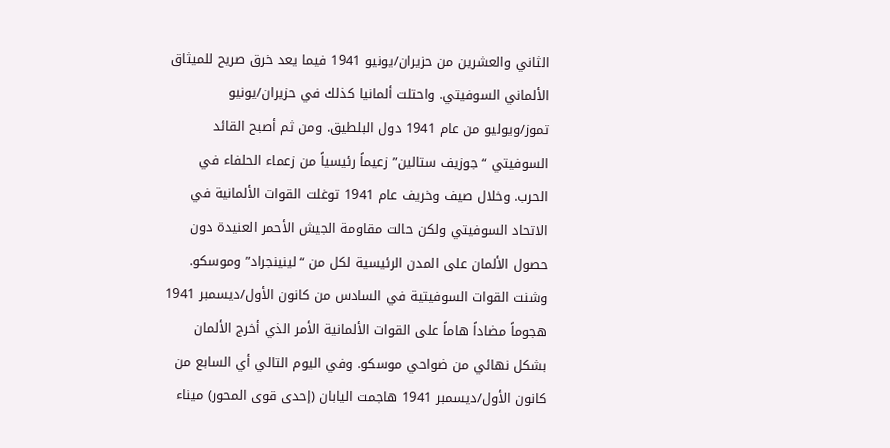الثاني والعشرين من حزيران/يونيو 1941 فيما يعد خرق صريح للميثاق الألماني السوفيتي. واحتلت ألمانيا كذلك في حزيران/يونيو تموز/ويوليو من عام 1941 دول البلطيق. ومن ثم أصبح القائد السوفيتي “جوزيف ستالين” زعيماً رئيسياً من زعماء الحلفاء في الحرب. وخلال صيف وخريف عام 1941 توغلت القوات الألمانية في الاتحاد السوفيتي ولكن حالت مقاومة الجيش الأحمر العنيدة دون حصول الألمان على المدن الرئيسية لكل من “لينينجراد” وموسكو. وشنت القوات السوفيتية في السادس من كانون الأول/ديسمبر 1941 هجوماً مضاداً هاماً على القوات الألمانية الأمر الذي أخرج الألمان بشكل نهائي من ضواحي موسكو. وفي اليوم التالي أي السابع من كانون الأول/ديسمبر 1941 هاجمت اليابان (إحدى قوى المحور) ميناء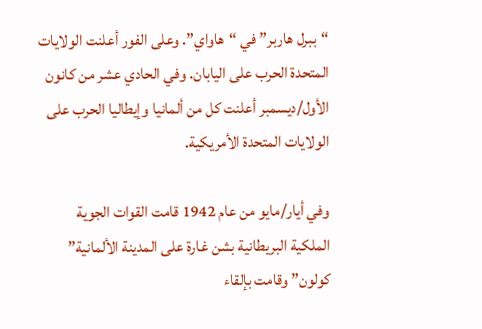“ببرل هاربر” في “هاواي”. وعلى الفور أعلنت الولايات المتحدة الحرب على اليابان. وفي الحادي عشر من كانون الأول/ديسمبر أعلنت كل من ألمانيا وإيطاليا الحرب على الولايات المتحدة الأمريكية.

وفي أيار/مايو من عام 1942 قامت القوات الجوية الملكية البريطانية بشن غارة على المدينة الألمانية” كولون” وقامت بإلقاء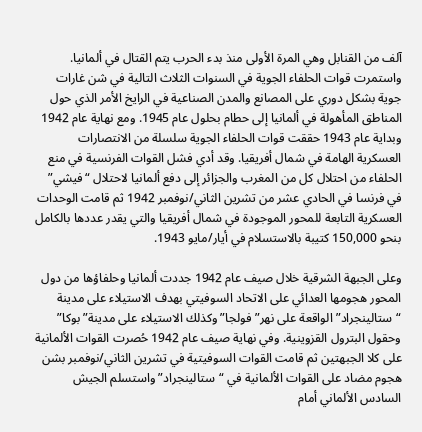آلف من القنابل وهي المرة الأولى منذ بدء الحرب يتم القتال في ألمانيا. واستمرت قوات الحلفاء الجوية في السنوات الثلاث التالية في شن غارات جوية بشكل دوري على المصانع والمدن الصناعية في الرايخ الأمر الذي حول المناطق المأهولة في ألمانيا إلى حطام بحلول عام 1945. ومع نهاية عام 1942 وبداية عام 1943 حققت قوات الحلفاء الجوية سلسلة من الانتصارات العسكرية الهامة في شمال أفريقيا. وقد أدي فشل القوات الفرنسية في منع الحلفاء من احتلال كل من المغرب والجزائر إلى دفع ألمانيا لاحتلال “فيشي” في فرنسا في الحادي عشر من تشرين الثاني/نوفمبر 1942 ثم قامت الوحدات العسكرية التابعة للمحور الموجودة في شمال أفريقيا والتي يقدر عددها بالكامل بنحو 150,000 كتيبة بالاستسلام في أيار/مايو 1943.

وعلى الجبهة الشرقية خلال صيف عام 1942 جددت ألمانيا وحلفاؤها من دول المحور هجومها العدائي على الاتحاد السوفيتي بهدف الاستيلاء على مدينة “ستالينجراد” الواقعة على نهر” فولجا” وكذلك الاستيلاء على مدينة” بوكا” وحقول البترول القزوينية. وفي نهاية صيف عام 1942 حُصرت القوات الألمانية على كلا الجبهتين ثم قامت القوات السوفيتية في تشرين الثاني/نوفمبر بشن هجوم مضاد على القوات الألمانية في “ستالينجراد” واستسلم الجيش السادس الألماني أمام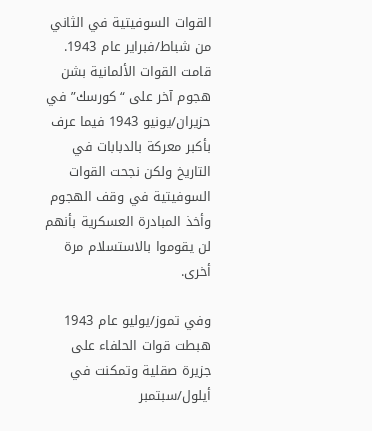القوات السوفيتية في الثاني من شباط/فبراير عام 1943. قامت القوات الألمانية بشن هجوم آخر على “كورسك” في حزيران/يونيو 1943 فيما عرف بأكبر معركة بالدبابات في التاريخ ولكن نجحت القوات السوفيتية في وقف الهجوم وأخذ المبادرة العسكرية بأنهم لن يقوموا بالاستسلام مرة أخرى.

وفي تموز/يوليو عام 1943 هبطت قوات الحلفاء على جزيرة صقلية وتمكنت في أيلول/سبتمبر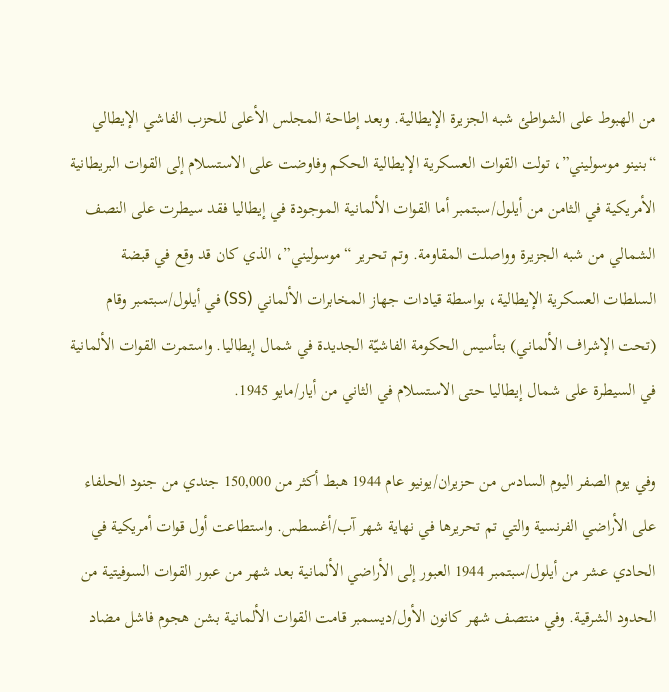من الهبوط على الشواطئ شبه الجزيرة الإيطالية. وبعد إطاحة المجلس الأعلى للحزب الفاشي الإيطالي “بنينو موسوليني”، تولت القوات العسكرية الإيطالية الحكم وفاوضت على الاستسلام إلى القوات البريطانية الأمريكية في الثامن من أيلول/سبتمبر أما القوات الألمانية الموجودة في إيطاليا فقد سيطرت على النصف الشمالي من شبه الجزيرة وواصلت المقاومة. وتم تحرير “موسوليني”، الذي كان قد وقع في قبضة السلطات العسكرية الإيطالية، بواسطة قيادات جهاز المخابرات الألماني (SS) في أيلول/سبتمبر وقام (تحت الإشراف الألماني) بتأسيس الحكومة الفاشيّة الجديدة في شمال إيطاليا. واستمرت القوات الألمانية في السيطرة على شمال إيطاليا حتى الاستسلام في الثاني من أيار/مايو 1945.

وفي يوم الصفر اليوم السادس من حزيران/يونيو عام 1944 هبط أكثر من 150,000 جندي من جنود الحلفاء على الأراضي الفرنسية والتي تم تحريرها في نهاية شهر آب/أغسطس. واستطاعت أول قوات أمريكية في الحادي عشر من أيلول/سبتمبر 1944 العبور إلى الأراضي الألمانية بعد شهر من عبور القوات السوفيتية من الحدود الشرقية. وفي منتصف شهر كانون الأول/ديسمبر قامت القوات الألمانية بشن هجوم فاشل مضاد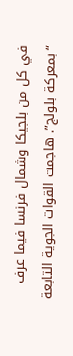في كل من بلجيكا وشمال فرنسا فيما عرف “بمعركة بلولج”. هاجمت القوات الجوية التابعة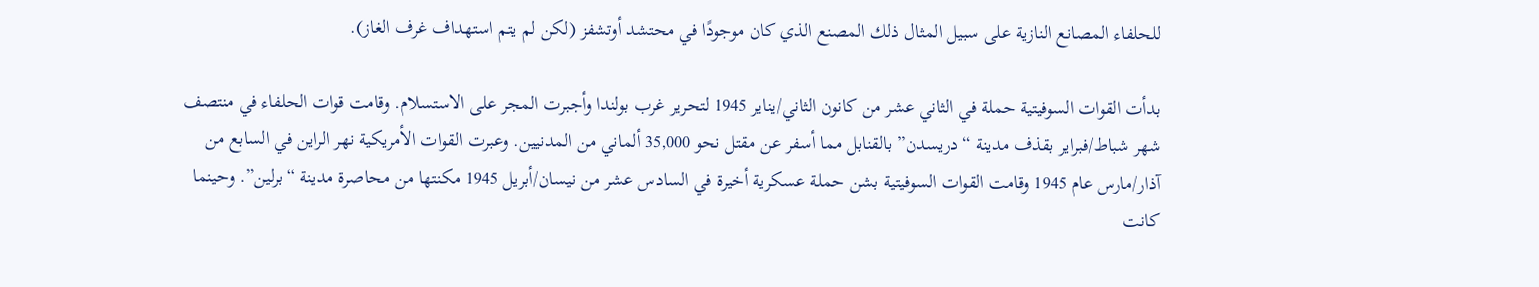للحلفاء المصانع النازية على سبيل المثال ذلك المصنع الذي كان موجودًا في محتشد أوتشفز (لكن لم يتم استهداف غرف الغاز).

بدأت القوات السوفيتية حملة في الثاني عشر من كانون الثاني/يناير 1945 لتحرير غرب بولندا وأجبرت المجر على الاستسلام. وقامت قوات الحلفاء في منتصف شهر شباط/فبراير بقذف مدينة “دريسدن” بالقنابل مما أسفر عن مقتل نحو 35,000 ألماني من المدنيين. وعبرت القوات الأمريكية نهر الراين في السابع من آذار/مارس عام 1945 وقامت القوات السوفيتية بشن حملة عسكرية أخيرة في السادس عشر من نيسان/أبريل 1945 مكنتها من محاصرة مدينة “برلين”. وحينما كانت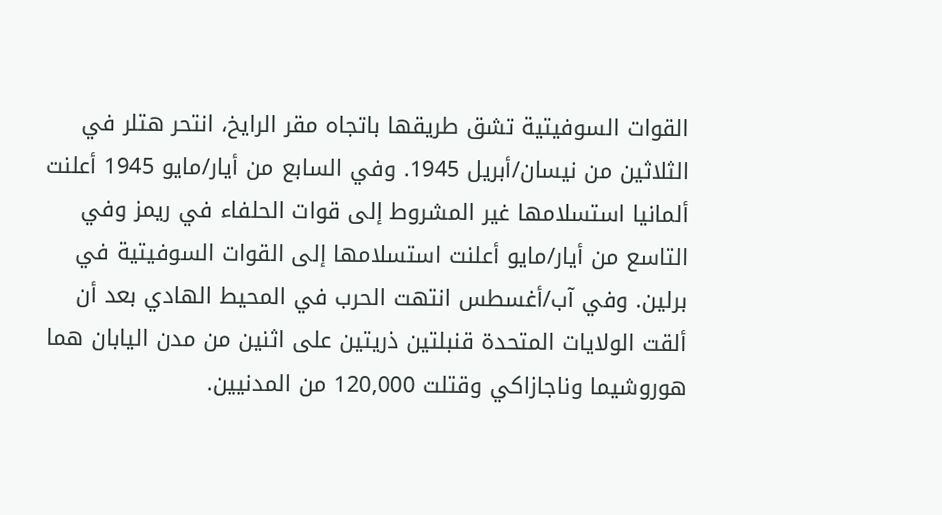القوات السوفيتية تشق طريقها باتجاه مقر الرايخ، انتحر هتلر في الثلاثين من نيسان/أبريل 1945. وفي السابع من أيار/مايو 1945 أعلنت ألمانيا استسلامها غير المشروط إلى قوات الحلفاء في ريمز وفي التاسع من أيار/مايو أعلنت استسلامها إلى القوات السوفيتية في برلين. وفي آب/أغسطس انتهت الحرب في المحيط الهادي بعد أن ألقت الولايات المتحدة قنبلتين ذريتين على اثنين من مدن اليابان هما هوروشيما وناجازاكي وقتلت 120,000 من المدنيين.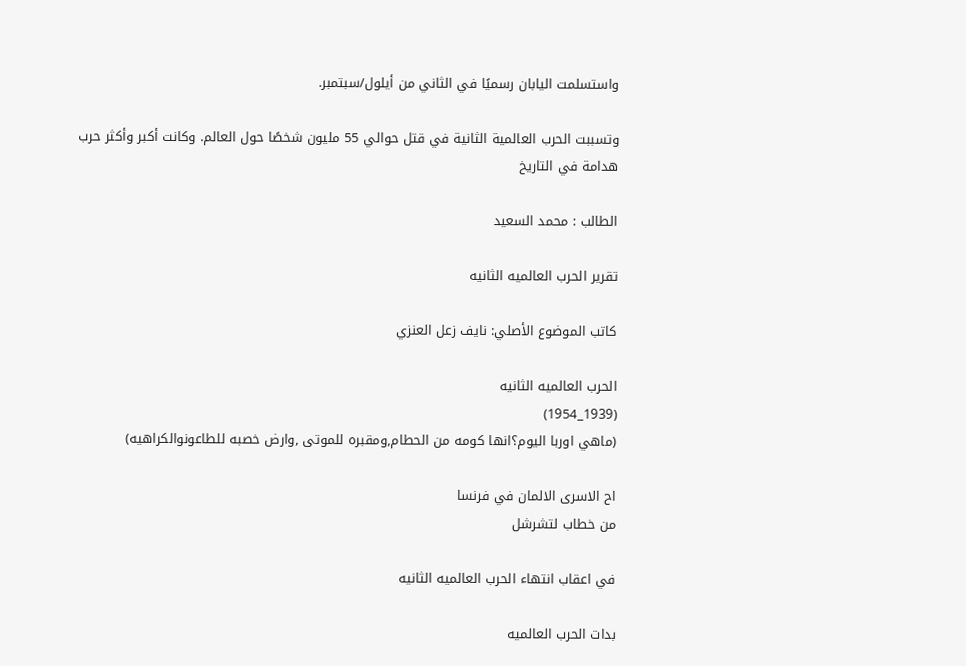واستسلمت اليابان رسميًا في الثاني من أيلول/سبتمبر.

وتسببت الحرب العالمية الثانية في قتل حوالي 55 مليون شخصًا حول العالم. وكانت أكبر وأكثر حرب هدامة في التاريخ

الطالب : محمد السعيد

تقرير الحرب العالميه الثانيه

كاتب الموضوع الأصلي: نايف زعل العنزي

الحرب العالميه الثانيه
(1939_1954)
(ماهي اوربا اليوم؟انها كومه من الحطام,ومقبره للموتى ,وارض خصبه للطاعونوالكراهيه)

اح الاسرى الالمان في فرنسا
من خطاب لتشرشل

في اعقاب انتهاء الحرب العالميه الثانيه

بدات الحرب العالميه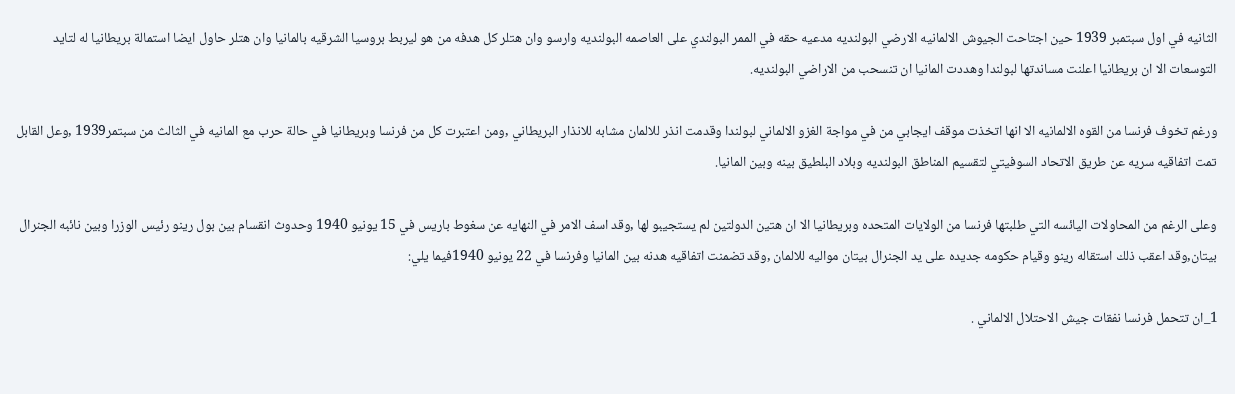الثانيه في اول سبتمبر 1939 حين اجتاحت الجيوش الالمانيه الارضي البولنديه مدعيه حقه في الممر البولندي على العاصمه البولنديه وارسو وان هتلر كل هدفه من هو ليربط بروسيا الشرقيه بالمانيا وان هتلر حاول ايضا استمالة بريطانيا له لتايد التوسعات الا ان بريطانيا اعلنت مساندتها لبولندا وهددت المانيا ان تنسحب من الاراضي البولنديه.

ورغم تخوف فرنسا من القوه الالمانيه الا انها اتخذت موقف ايجابي من في مواجة الغزو الالماني لبولندا وقدمت انذر للالمان مشابه للانذار البريطاني ,ومن اعتبرت كل من فرنسا وبريطانيا في حالة حرب مع المانيه في الثالث من سبتمر1939 ,وعل القابل تمت اتفاقيه سريه عن طريق الاتحاد السوفيتي لتقسيم المناطق البولنديه وبلاد البلطيق بينه وبين المانيا.

وعلى الرغم من المحاولات اليائسه التي طلبتها فرنسا من الولايات المتحده وبريطانيا الا ان هتين الدولتين لم يستجيبو لها ,وقد اسف الامر في النهايه عن سغوط باريس في 15 يونيو 1940 وحدوث انقسام بين بول رينو رئيس الوزرا وبين نائبه الجنرال بيتان,وقد اعقب ذلك استقاله رينو وقيام حكومه جديده على يد الجنرال بيتان مواليه للالمان ,وقد تضمنت اتفاقيه هدنه بين المانيا وفرنسا في 22 يونيو 1940فيما يلي:

1_ان تتحمل فرنسا نفقات جيش الاحتلال الالماني .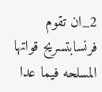2_ان تقوم فرنسابتسريح قواتها المسلحه فيما عدا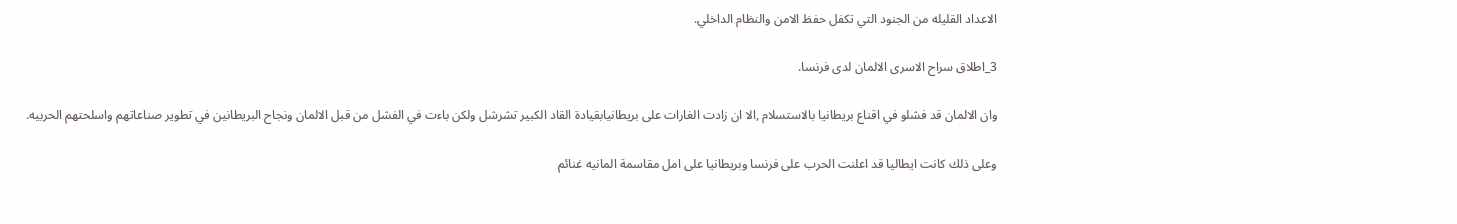الاعداد القليله من الجنود التي تكفل حفظ الامن والنظام الداخلي.

3_اطلاق سراح الاسرى الالمان لدى فرنسا.

وان الالمان قد فشلو في اقناع بريطانيا بالاستسلام ,الا ان زادت الغارات على بريطانيابقيادة القاد الكبير تشرشل ولكن باءت في الفشل من قبل الالمان ونجاح البريطانين في تطوير صناعاتهم واسلحتهم الحربيه.

وعلى ذلك كانت ايطاليا قد اعلنت الحرب على فرنسا وبريطانيا على امل مقاسمة المانيه غنائم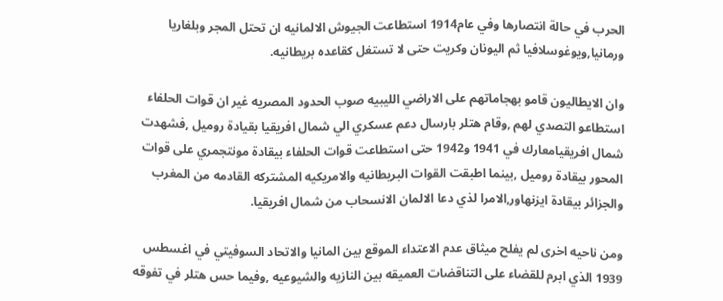الحرب في حالة انتصارها وفي عام1914 استطاعت الجيوش الالمانيه ان تحتل المجر وبلغاريا ورمانيا,ويوغوسلافيا ثم اليونان وكريت حتى لا تستغل كقاعده بريطانيه.

وان الايطاليون قامو بهجاماتهم على الاراضي الليبيه صوب الحدود المصريه غير ان قوات الحلفاء استطاعو التصدي لهم ,وقام هتلر بارسال دعم عسكري الي شمال افريقيا بقيادة روميل ,فشهدت شمال افريقيامعارك في 1941 و1942 حتى استطاعت قوات الحلفاء بيقادة مونتجمري على قوات المحور بيقادة روميل ,بينما اطبقت القوات البريطانيه والامريكيه المشتركه القادمه من المغرب والجزائر بيقادة ايزنهاور,الامرا لذي دعا الالمان الانسحاب من شمال افريقيا.

ومن ناحيه اخرى لم يفلح ميثاق عدم الاعتداء الموقع بين المانيا والاتحاد السوفيتي في اغسطس 1939 الذي ابرم للقضاء على التناقضات العميقه بين النازيه والشيوعيه ,وفيما حس هتلر في تفوقه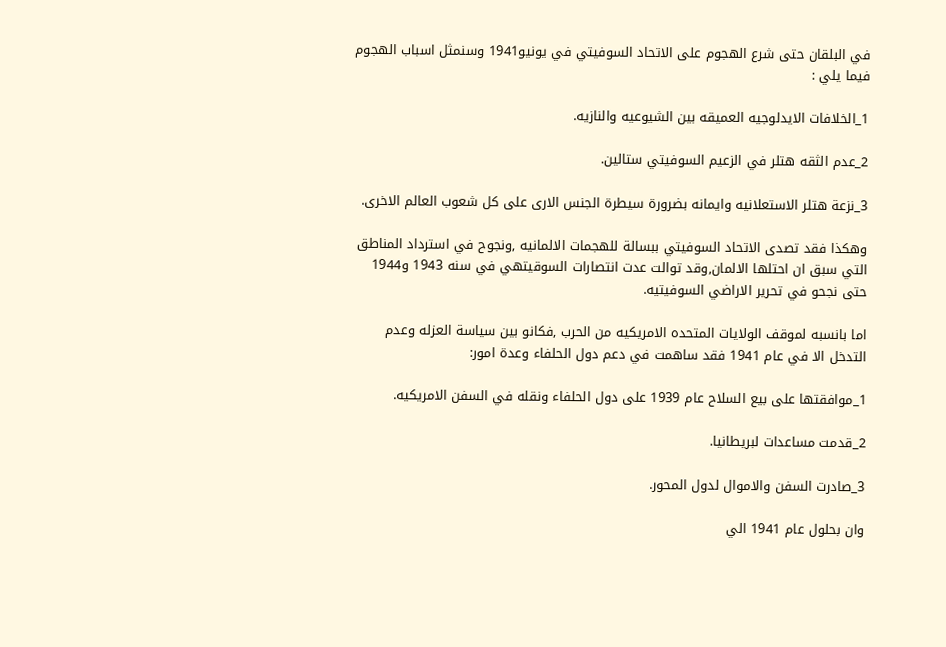في البلقان حتى شرع الهجوم على الاتحاد السوفيتي في يونيو1941 وسنمثل اسباب الهجوم فيما يلي :

1_الخلافات الايدلوجيه العميقه بين الشيوعيه والنازيه.

2_عدم الثقه هتلر في الزعيم السوفيتي ستالين.

3_نزعة هتلر الاستعلانيه وايمانه بضرورة سيطرة الجنس الارى على كل شعوب العالم الاخرى.

وهكذا فقد تصدى الاتحاد السوفيتي ببسالة للهجمات الالمانيه ,ونجوح في استرداد المناطق التي سبق ان احتلها الالمان,وقد توالت عدت انتصارات السوقيتهي في سنه 1943 و1944 حتى نجحو في تحرير الاراضي السوفيتيه.

اما بانسبه لموقف الولايات المتحده الامريكيه من الحرب ,فكانو بين سياسة العزله وعدم التدخل الا في عام 1941 فقد ساهمت في دعم دول الحلفاء وعدة امور:

1_موافقتها على بيع السلاح عام 1939 على دول الحلفاء ونقله في السفن الامريكيه.

2_قدمت مساعدات لبريطانيا.

3_صادرت السفن والاموال لدول المحور.

وان بحلول عام 1941 الي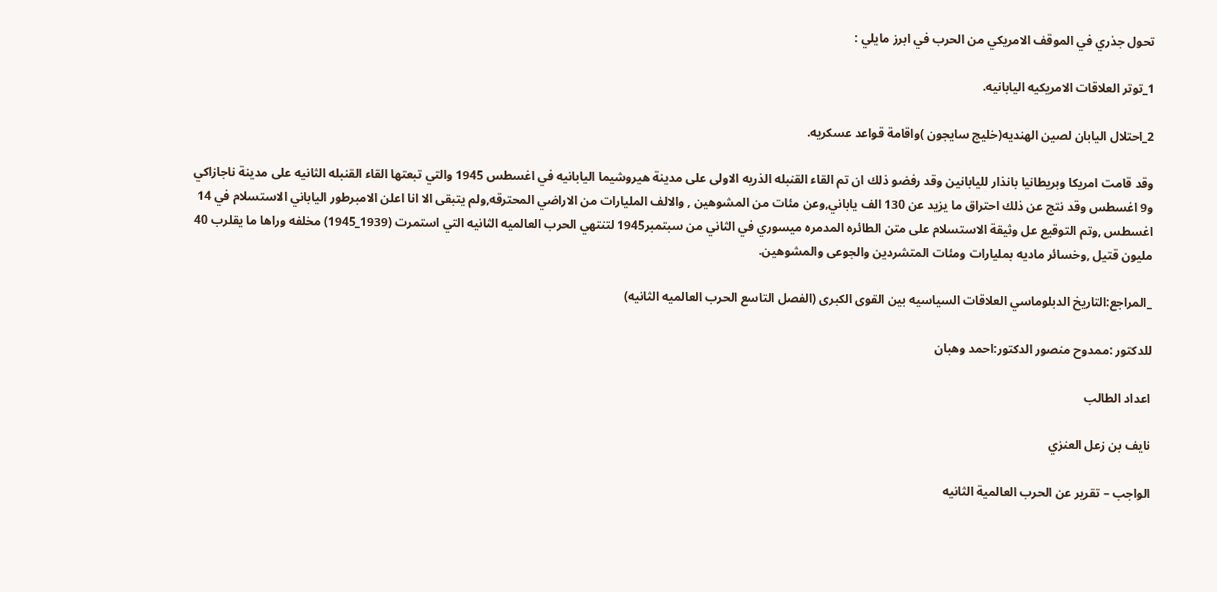تحول جذري في الموقف الامريكي من الحرب في ابرز مايلي :

1_توتر العلاقات الامريكيه اليابانيه.

2_احتلال اليابان لصين الهنديه(خليج سايجون )واقامة قواعد عسكريه.

وقد قامت امريكا وبريطانيا بانذار لليابانين وقد رفضو ذلك ان تم القاء القنبله الذريه الاولى على مدينة هيروشيما اليابانيه في اغسطس 1945 والتي تبعتها القاء القنبله الثانيه على مدينة ناجازاكي و9 اغسطس وقد نتج عن ذلك احتراق ما يزيد عن 130 الف ياباني,وعن مئات من المشوهين , والالف المليارات من الاراضي المحترقه,ولم يتبقى الا انا اعلن الامبرطور الياباني الاستسلام في 14 اغسطس ,وتم التوقيع عل وثيقة الاستسلام على متن الطائره المدمره ميسوري في الثاني من سبتمبر1945 لتنتهي الحرب العالميه الثانيه التي استمرت (1939_1945) مخلفه وراها ما يقلرب 40 مليون قتيل ,وخسائر ماديه بمليارات ومئات المتشردين والجوعى والمشوهين.

_المراجع:التاريخ الدبلوماسي العلاقات السياسيه بين القوى الكبرى (الفصل التاسع الحرب العالميه الثانيه)

للدكتور :ممدوح منصور الدكتور:احمد وهبان

اعداد الطالب

نايف بن زعل العنزي

الواجب – تقرير عن الحرب العالمية الثانيه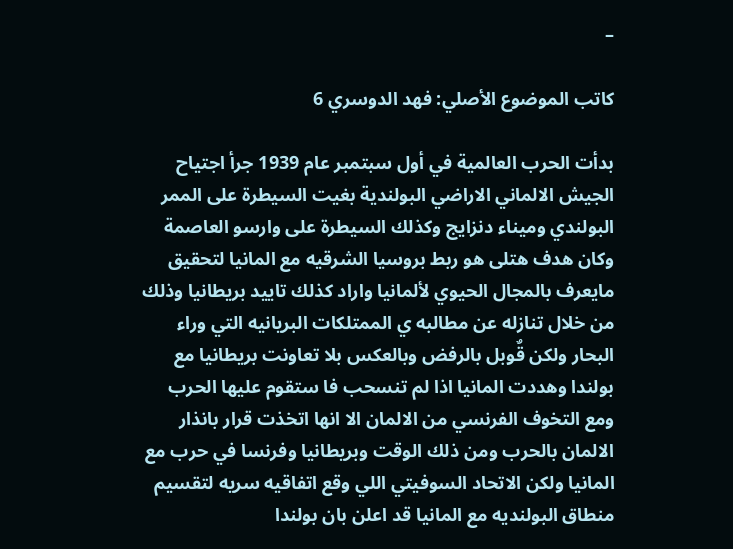–

كاتب الموضوع الأصلي: فهد الدوسري 6

بدأت الحرب العالمية في أول سبتمبر عام 1939 جرأ اجتياح الجيش الالماني الاراضي البولندية بغيت السيطرة على الممر البولندي وميناء دنزايج وكذلك السيطرة على وارسو العاصمة وكان هدف هتلى هو ربط بروسيا الشرقيه مع المانيا لتحقيق مايعرف بالمجال الحيوي لألمانيا واراد كذلك تاييد بريطانيا وذلك من خلال تنازله عن مطالبه ي الممتلكات البريانيه التي وراء البحار ولكن قٌوبل بالرفض وبالعكس بلا تعاونت بريطانيا مع بولندا وهددت المانيا اذا لم تنسحب فا ستقوم عليها الحرب ومع التخوف الفرنسي من الالمان الا انها اتخذت قرار بانذار الالمان بالحرب ومن ذلك الوقت وبريطانيا وفرنسا في حرب مع المانيا ولكن الاتحاد السوفيتي اللي وقع اتفاقيه سريه لتقسيم منطاق البولنديه مع المانيا قد اعلن بان بولندا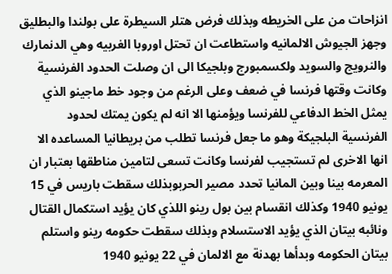انزاحات من على الخريطه وبذلك فرض هتلر السيطرة على بولندا والبطليق وجهز الجيوش الالمانيه واستطاعت ان تحتل اوروبا الغربيه وهي الدنمارك والنرويج والسويد ولكسمبورج وبلجيكا الى ان وصلت الحدود الفرنسية وكانت وقتها فرنسا في ضعف وعلى الرغم من وجود خط ماجينو الذي يمثل الخط الدفاعي للفرنسا ويؤمنها الا انه لم يكون يمتك لحدود الفرنسية البلجيكة وهو ما جعل فرنسا تطلب من بريطانيا المساعده الا انها الاخرى لم تستجيب لفرنسا وكانت تسعى لتامين مناطقها بعتبار ان المعرمه بينا وبين المانيا تحدد مصير الحربوبذلك سقطت باريس في 15 يونيو 1940 وكذلك انقسام بين بول رينو اللذي كان يؤيد استكمال القتال ونائبه بيتان الذي يؤيد الاستسلام وبذلك سقطت حكومه رينو واستلم بيتان الحكومه وبدأها بهدنة مع الالمان في 22 يونيو 1940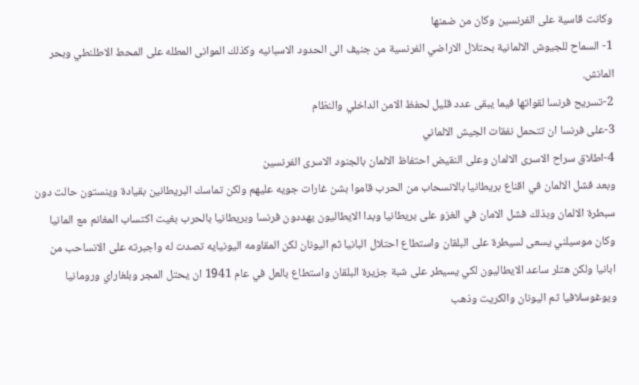وكانت قاسية على الفرنسين وكان من ضمنها
1- السماح للجيوش الالمانية بحتلال الاراضي الفرنسية من جنيف الى الحدود الاسبانيه وكذلك الموانى المطله على المحط الاطلنطي وبحر المانش.
2-تسريح فرنسا لقواتها فيما يبقى عدد قليل لحفظ الامن الداخلي والنظام
3-على فرنسا ان تتحمل نفقات الجيش الالماني
4-اطلاق سراح الاسرى الالمان وعلى النقيض احتفاظ الالمان بالجنود الاسرى الفرنسين
وبعد فشل الالمان في اقناع بريطانيا بالانسحاب من الحرب قاموا بشن غارات جويه عليهم ولكن تماسك البريطانين بقيادة وينستون حالت دون سبطرة الالمان وبذلك فشل الامان في الغزو على بريطانيا وبدا الايطاليون يهددون فرنسا وبريطانيا بالحرب بغيت اكتساب المغانم مع المانيا وكان موسيلني يسعى لسيطرة على البلقان واستطاع احتلال البانيا ثم اليونان لكن المقاومه اليونيايه تصدت له واجبرته على الانساحب من ابانيا ولكن هتلر ساعد الايطاليون لكي يسيطر على شبة جزيرة البلقان واستطاع بالعل في عام 1941 ان يحتل المجر وبلغاراي ورومانيا ويوغوسلافيا ثم اليونان والكريت وذهب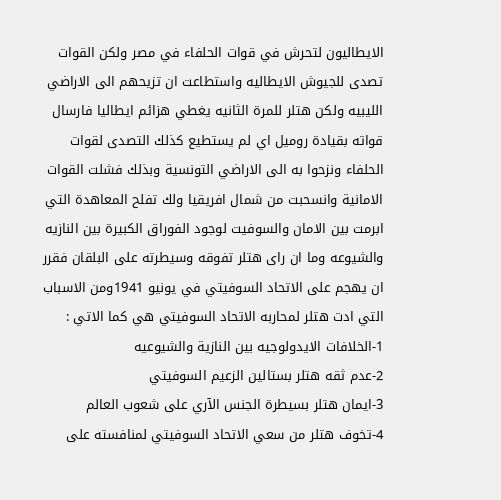الايطاليون لتحرش في قوات الحلفاء في مصر ولكن القوات تصدى للجيوش الايطاليه واستطاعت ان تزيحهم الى الاراضي الليبيه ولكن هتلر للمرة الثانيه يغطي هزائم ايطاليا فارسال قواته بقيادة روميل اي لم يستطيع كذلك التصدى لقوات الحلفاء ونزحوا به الى الاراضي التونسية وبذلك فشلت القوات الامانية وانسحبت من شمال افريقيا ولك تفلح المعاهدة التي ابرمت بين الامان والسوفيت لوجود الفوراق الكبيرة بين النازيه والشيوعه وما ان راى هتلر تفوقه وسيطرته على البلقان فقرر ان يهجم على الاتحاد السوفيتي في يونيو 1941ومن الاسباب التي ادت هتلر لمحاربه الاتحاد السوفيتي هي كما الاتي :
1-الخلافات الايدولوجيه بين النازية والشيوعيه
2-عدم ثقه هتلر بستالين الزعيم السوفيتي
3-ايمان هتلر بسيطرة الجنس الآري على شعوب العالم
4-تخوف هتلر من سعي الاتحاد السوفيتي لمنافسته على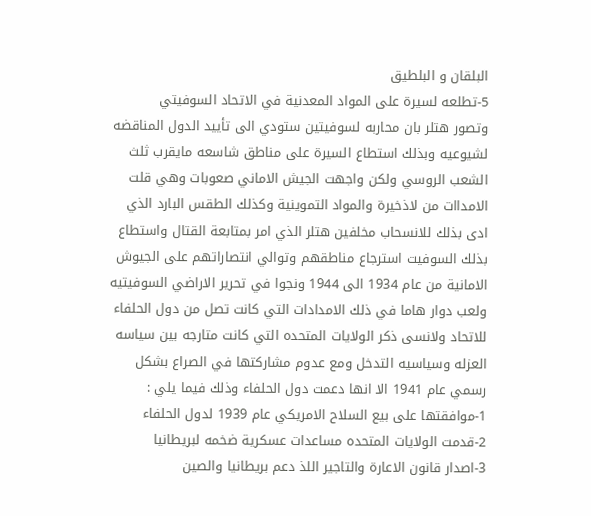البلقان و البلطيق
5-تطلعه لسيرة على المواد المعدنية في الاتحاد السوفيتي
وتصور هتلر بان محاربه لسوفيتين ستودي الى تأييد الدول المناقضه لشيوعيه وبذلك استطاع السيرة على مناطق شاسعه مايقرب ثلث الشعب الروسي ولكن واجهت الجيش الاماني صعوبات وهي قلت الامداات من لاذخيرة والمواد التموينية وكذلك الطقس البارد الذي ادى بذلك للانسحاب مخلفين هتلر الذي امر بمتابعة القتال واستطاع بذلك السوفيت استرجاع مناطقهم وتوالي انتصاراتهم على الجيوش الامانية من عام 1934 الى 1944 ونجوا في تحرير الاراضي السوفيتيه ولعب دوار هاما في ذلك الامدادات التي كانت تصل من دول الحلفاء للاتحاد ولانسى ذكر الولايات المتحده التي كانت متارجه بين سياسه العزله وسياسيه التدخل ومع عدوم مشاركتها في الصراع بشكل رسمي عام 1941 الا انها دعمت دول الحلفاء وذلك فيما يلي :
1-موافقتها على بيع السلاح الامريكي عام 1939 لدول الحلفاء
2-قدمت الولايات المتحده مساعدات عسكرية ضخمه لبريطانيا
3-اصدار قانون الاعارة والتاجير اللذ دعم بريطانيا والصين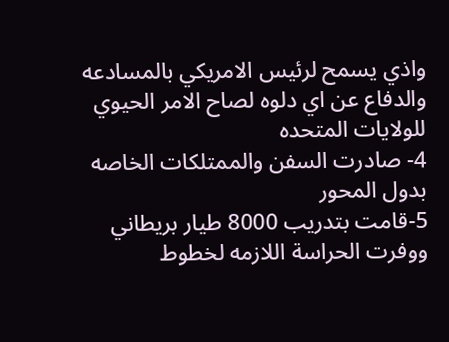واذي يسمح لرئيس الامريكي بالمسادعه والدفاع عن اي دلوه لصاح الامر الحيوي للولايات المتحده
4- صادرت السفن والممتلكات الخاصه بدول المحور
5-قامت بتدريب 8000 طيار بريطاني ووفرت الحراسة اللازمه لخطوط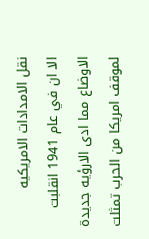نقل الامدادات الامريكيه
الا ان في عام 1941 انقلبت الاوضاع مما ادى الارؤيه جديدة لموقف امريكا من الحرب تمثلت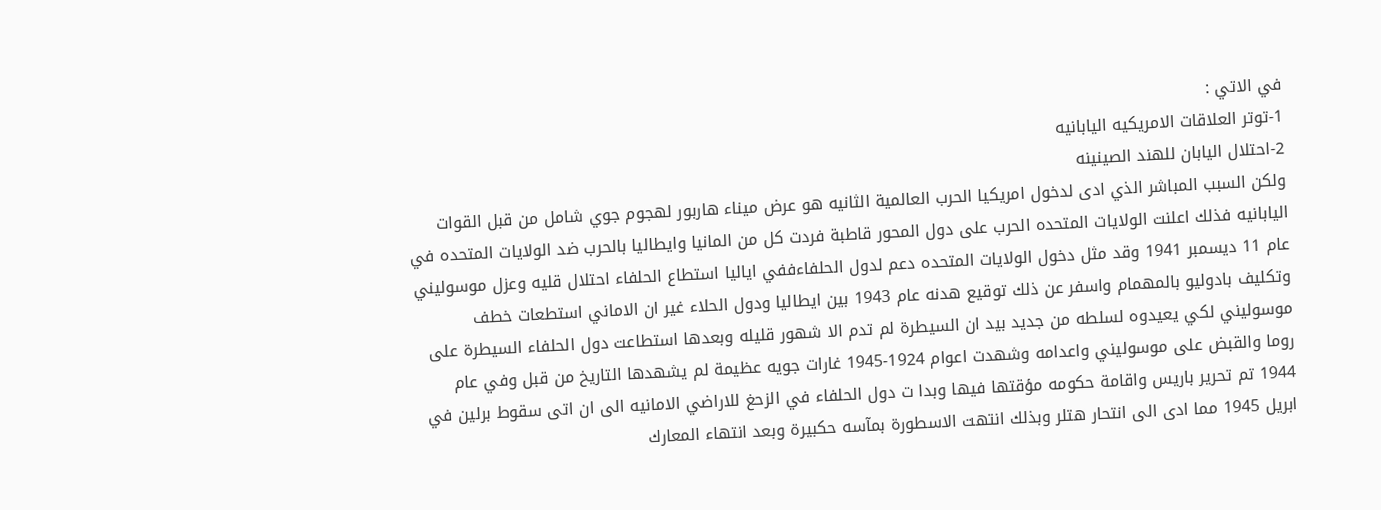في الاتي :
1-توتر العلاقات الامريكيه اليابانيه
2-احتلال اليابان للهند الصينينه
ولكن السبب المباشر الذي ادى لدخول امريكيا الحرب العالمية الثانيه هو عرض ميناء هاربور لهجوم جوي شامل من قبل القوات اليابانيه فذلك اعلنت الولايات المتحده الحرب على دول المحور قاطبة فردت كل من المانيا وايطاليا بالحرب ضد الولايات المتحده في عام 11 ديسمبر 1941 وقد مثل دخول الولايات المتحده دعم لدول الحلفاءففي اياليا استطاع الحلفاء احتلال قليه وعزل موسوليني وتكليف بادوليو بالمهمام واسفر عن ذلك توقيع هدنه عام 1943 بين ايطاليا ودول الحلاء غير ان الاماني استطعات خطف موسوليني لكي يعيدوه لسلطه من جديد بيد ان السيطرة لم تدم الا شهور قليله وبعدها استطاعت دول الحلفاء السيطرة على روما والقبض على موسوليني واعدامه وشهدت اعوام 1924-1945 غارات جويه عظيمة لم يشهدها التاريخ من قبل وفي عام 1944 تم تحرير باريس واقامة حكومه مؤقتها فيها وبدا ت دول الحلفاء في الزحغ للاراضي الامانيه الى ان اتى سقوط برلين في ابريل 1945 مما ادى الى انتحار هتلر وبذلك انتهت الاسطورة بمآسه حكبيرة وبعد انتهاء المعارك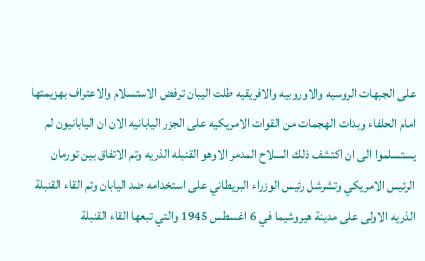على الجبهات الروسيه والاوروبيه والافريقيه طلت اليبان ترفض الاستسلام والاعتراف بهزيمتها امام الحلفاء وبدات الهجمات من القوات الامريكيه على الجزر اليابانيه الان ان اليابانيون لم يستسلموا الى ان اكتشف ذلك السلاح المدمر الاوهو القنبله الذريه وتم الاتفاق بين تورمان الرئيس الامريكي وتشرشل رئيس الوزراء البريطاني على استخدامه ضد اليابان وتم القاء القنبلة الذريه الاولى على مدينة هيروشيما في 6 اغسطس 1945 والتي تبعها القاء القنبلة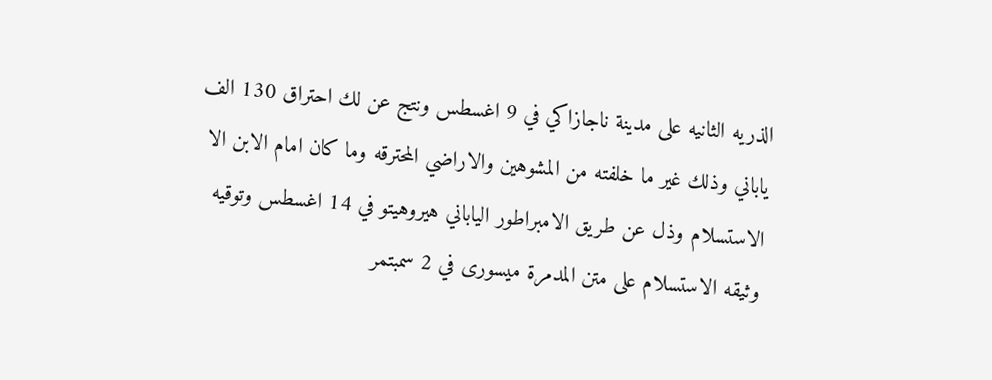الذريه الثانيه على مدينة ناجازاكي في 9 اغسطس ونتج عن لك احتراق 130 الف ياباني وذلك غير ما خلفته من المشوهين والاراضي المحترقه وما كان امام الابن الا الاستسلام وذل عن طريق الامبراطور الياباني هيروهيتو في 14 اغسطس وتوقيه وثيقه الاستسلام على متن المدمرة ميسورى في 2 سمبتمر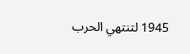1945 لتنتهي الحرب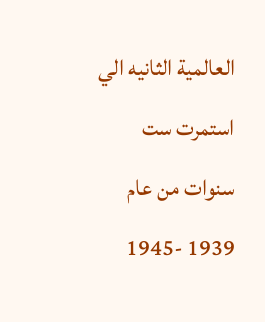العالمية الثانيه الي استمرت ست سنوات من عام 1939 -1945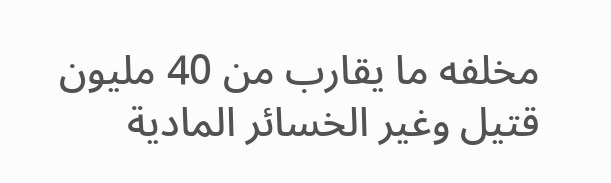مخلفه ما يقارب من 40 مليون قتيل وغير الخسائر المادية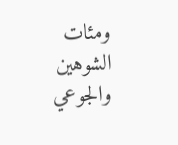ومئات الشوهين والجوعي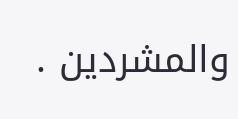والمشردين .